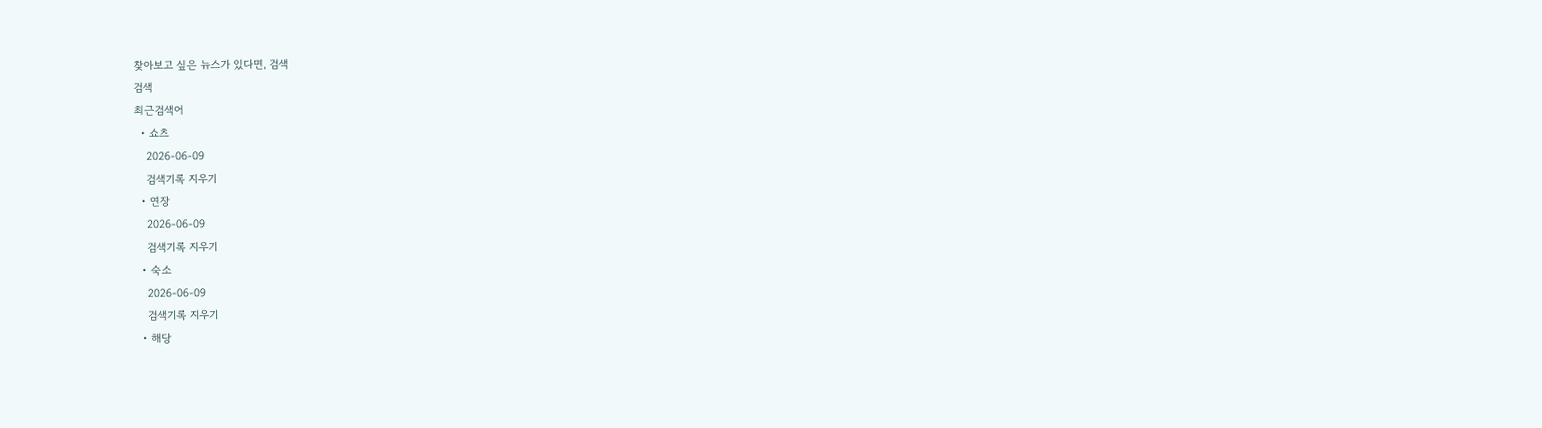찾아보고 싶은 뉴스가 있다면, 검색
검색
최근검색어
  • 쇼츠
    2026-06-09
    검색기록 지우기
  • 연장
    2026-06-09
    검색기록 지우기
  • 숙소
    2026-06-09
    검색기록 지우기
  • 해당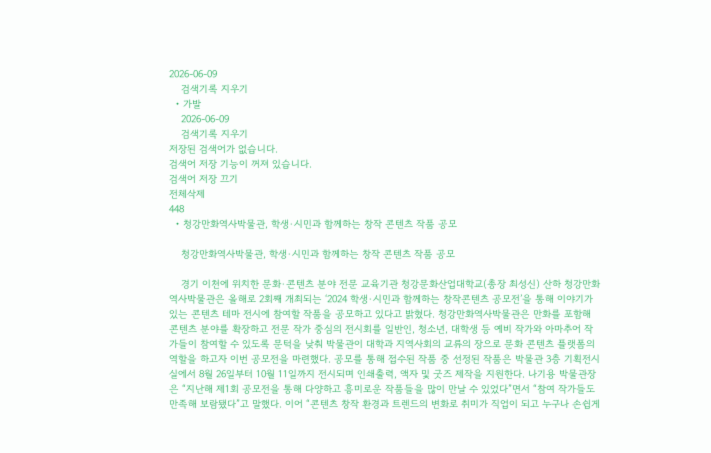2026-06-09
    검색기록 지우기
  • 가발
    2026-06-09
    검색기록 지우기
저장된 검색어가 없습니다.
검색어 저장 기능이 꺼져 있습니다.
검색어 저장 끄기
전체삭제
448
  • 청강만화역사박물관, 학생·시민과 함께하는 창작 콘텐츠 작품 공모

    청강만화역사박물관, 학생·시민과 함께하는 창작 콘텐츠 작품 공모

    경기 이천에 위치한 문화·콘텐츠 분야 전문 교육기관 청강문화산업대학교(총장 최성신) 산하 청강만화역사박물관은 올해로 2회째 개최되는 ‘2024 학생·시민과 함께하는 창작콘텐츠 공모전’을 통해 이야기가 있는 콘텐츠 테마 전시에 참여할 작품을 공모하고 있다고 밝혔다. 청강만화역사박물관은 만화를 포함해 콘텐츠 분야를 확장하고 전문 작가 중심의 전시회를 일반인, 청소년, 대학생 등 예비 작가와 아마추어 작가들이 참여할 수 있도록 문턱을 낮춰 박물관이 대학과 지역사회의 교류의 장으로 문화 콘텐츠 플랫폼의 역할을 하고자 이번 공모전을 마련했다. 공모를 통해 접수된 작품 중 선정된 작품은 박물관 3층 기획전시실에서 8월 26일부터 10월 11일까지 전시되며 인쇄출력, 액자 및 굿즈 제작을 지원한다. 나기용 박물관장은 “지난해 제1회 공모전을 통해 다양하고 흥미로운 작품들을 많이 만날 수 있었다”면서 “참여 작가들도 만족해 보람됐다”고 말했다. 이어 “콘텐츠 창작 환경과 트렌드의 변화로 취미가 직업이 되고 누구나 손쉽게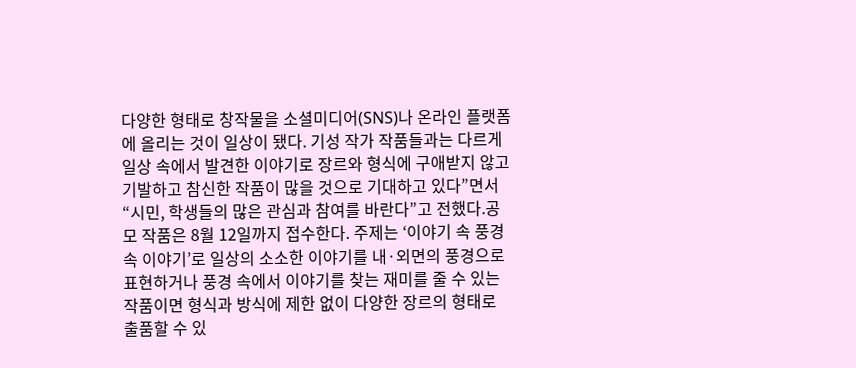다양한 형태로 창작물을 소셜미디어(SNS)나 온라인 플랫폼에 올리는 것이 일상이 됐다. 기성 작가 작품들과는 다르게 일상 속에서 발견한 이야기로 장르와 형식에 구애받지 않고 기발하고 참신한 작품이 많을 것으로 기대하고 있다”면서 “시민, 학생들의 많은 관심과 참여를 바란다”고 전했다.공모 작품은 8월 12일까지 접수한다. 주제는 ‘이야기 속 풍경 속 이야기’로 일상의 소소한 이야기를 내·외면의 풍경으로 표현하거나 풍경 속에서 이야기를 찾는 재미를 줄 수 있는 작품이면 형식과 방식에 제한 없이 다양한 장르의 형태로 출품할 수 있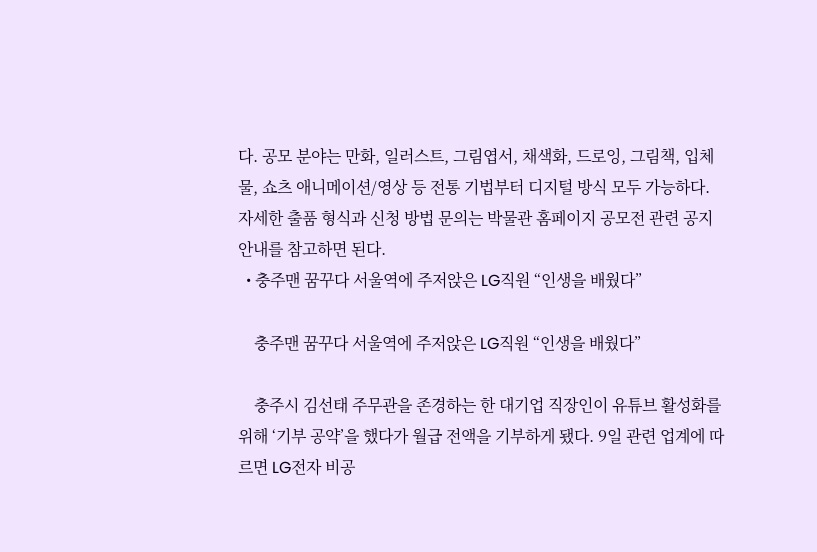다. 공모 분야는 만화, 일러스트, 그림엽서, 채색화, 드로잉, 그림책, 입체물, 쇼츠 애니메이션/영상 등 전통 기법부터 디지털 방식 모두 가능하다. 자세한 출품 형식과 신청 방법 문의는 박물관 홈페이지 공모전 관련 공지 안내를 참고하면 된다.
  • 충주맨 꿈꾸다 서울역에 주저앉은 LG직원 “인생을 배웠다”

    충주맨 꿈꾸다 서울역에 주저앉은 LG직원 “인생을 배웠다”

    충주시 김선태 주무관을 존경하는 한 대기업 직장인이 유튜브 활성화를 위해 ‘기부 공약’을 했다가 월급 전액을 기부하게 됐다. 9일 관련 업계에 따르면 LG전자 비공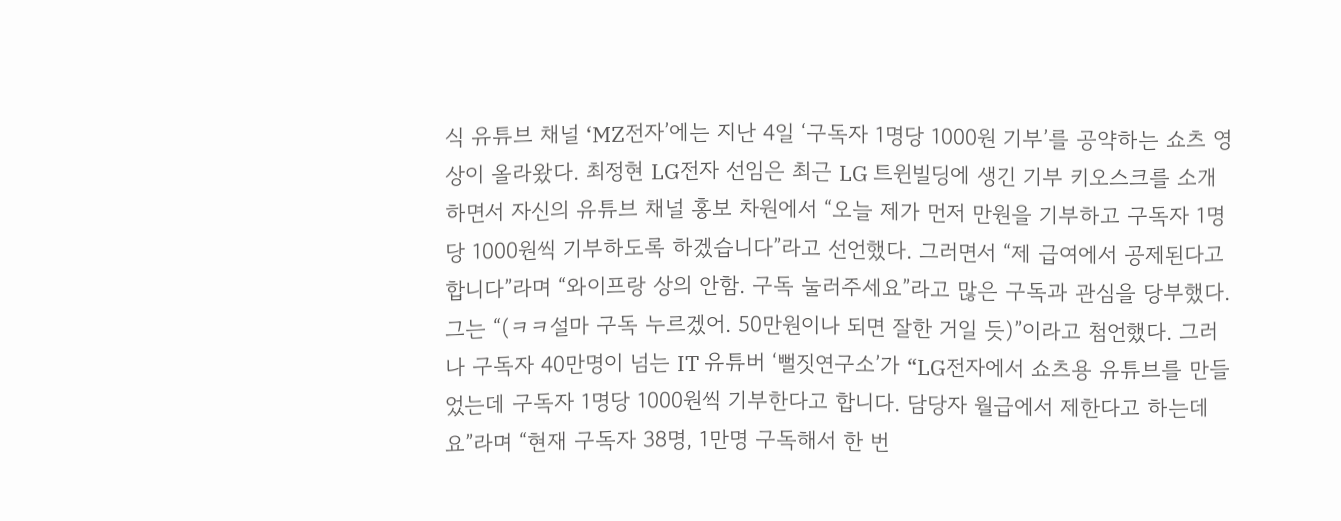식 유튜브 채널 ‘MZ전자’에는 지난 4일 ‘구독자 1명당 1000원 기부’를 공약하는 쇼츠 영상이 올라왔다. 최정현 LG전자 선임은 최근 LG 트윈빌딩에 생긴 기부 키오스크를 소개하면서 자신의 유튜브 채널 홍보 차원에서 “오늘 제가 먼저 만원을 기부하고 구독자 1명당 1000원씩 기부하도록 하겠습니다”라고 선언했다. 그러면서 “제 급여에서 공제된다고 합니다”라며 “와이프랑 상의 안함. 구독 눌러주세요”라고 많은 구독과 관심을 당부했다. 그는 “(ㅋㅋ설마 구독 누르겠어. 50만원이나 되면 잘한 거일 듯)”이라고 첨언했다. 그러나 구독자 40만명이 넘는 IT 유튜버 ‘뻘짓연구소’가 “LG전자에서 쇼츠용 유튜브를 만들었는데 구독자 1명당 1000원씩 기부한다고 합니다. 담당자 월급에서 제한다고 하는데요”라며 “현재 구독자 38명, 1만명 구독해서 한 번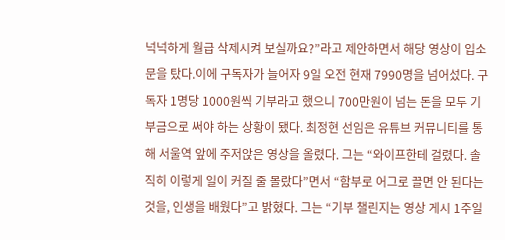넉넉하게 월급 삭제시켜 보실까요?”라고 제안하면서 해당 영상이 입소문을 탔다.이에 구독자가 늘어자 9일 오전 현재 7990명을 넘어섰다. 구독자 1명당 1000원씩 기부라고 했으니 700만원이 넘는 돈을 모두 기부금으로 써야 하는 상황이 됐다. 최정현 선임은 유튜브 커뮤니티를 통해 서울역 앞에 주저앉은 영상을 올렸다. 그는 “와이프한테 걸렸다. 솔직히 이렇게 일이 커질 줄 몰랐다”면서 “함부로 어그로 끌면 안 된다는 것을, 인생을 배웠다”고 밝혔다. 그는 “기부 챌린지는 영상 게시 1주일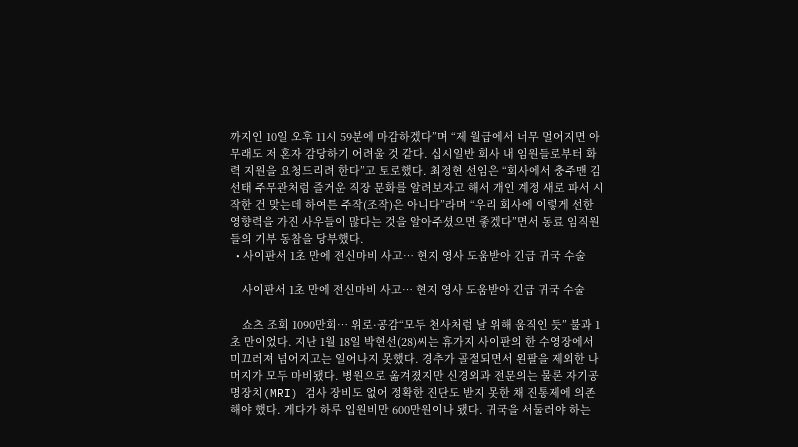까지인 10일 오후 11시 59분에 마감하겠다”며 “제 월급에서 너무 멀어지면 아무래도 저 혼자 감당하기 어려울 것 같다. 십시일반 회사 내 임원들로부터 화력 지원을 요청드리려 한다”고 토로했다. 최정현 선임은 “회사에서 충주맨 김선태 주무관처럼 즐거운 직장 문화를 알려보자고 해서 개인 계정 새로 파서 시작한 건 맞는데 하여튼 주작(조작)은 아니다”라며 “우리 회사에 이렇게 선한 영향력을 가진 사우들이 많다는 것을 알아주셨으면 좋겠다”면서 동료 임직원들의 기부 동참을 당부했다.
  • 사이판서 1초 만에 전신마비 사고… 현지 영사 도움받아 긴급 귀국 수술

    사이판서 1초 만에 전신마비 사고… 현지 영사 도움받아 긴급 귀국 수술

    쇼츠 조회 1090만회… 위로·공감“모두 천사처럼 날 위해 움직인 듯” 불과 1초 만이었다. 지난 1월 18일 박현선(28)씨는 휴가지 사이판의 한 수영장에서 미끄러져 넘어지고는 일어나지 못했다. 경추가 골절되면서 왼팔을 제외한 나머지가 모두 마비됐다. 병원으로 옮겨졌지만 신경외과 전문의는 물론 자기공명장치(MRI) 검사 장비도 없어 정확한 진단도 받지 못한 채 진통제에 의존해야 했다. 게다가 하루 입원비만 600만원이나 됐다. 귀국을 서둘러야 하는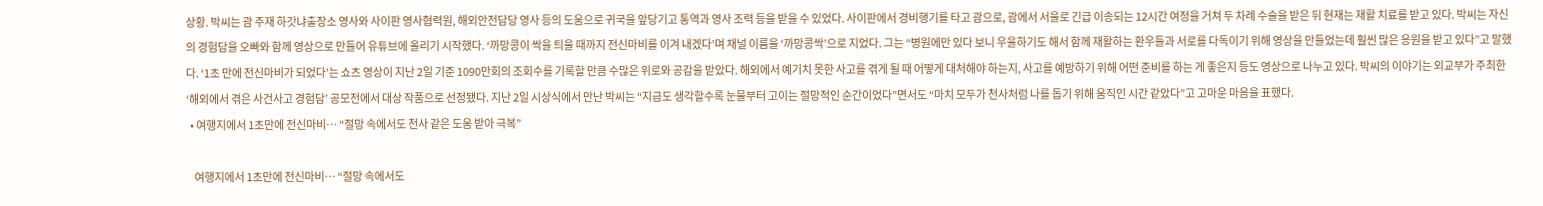상황. 박씨는 괌 주재 하갓냐출장소 영사와 사이판 영사협력원, 해외안전담당 영사 등의 도움으로 귀국을 앞당기고 통역과 영사 조력 등을 받을 수 있었다. 사이판에서 경비행기를 타고 괌으로, 괌에서 서울로 긴급 이송되는 12시간 여정을 거쳐 두 차례 수술을 받은 뒤 현재는 재활 치료를 받고 있다. 박씨는 자신의 경험담을 오빠와 함께 영상으로 만들어 유튜브에 올리기 시작했다. ‘까망콩이 싹을 틔울 때까지 전신마비를 이겨 내겠다’며 채널 이름을 ‘까망콩싹’으로 지었다. 그는 “병원에만 있다 보니 우울하기도 해서 함께 재활하는 환우들과 서로를 다독이기 위해 영상을 만들었는데 훨씬 많은 응원을 받고 있다”고 말했다. ‘1초 만에 전신마비가 되었다’는 쇼츠 영상이 지난 2일 기준 1090만회의 조회수를 기록할 만큼 수많은 위로와 공감을 받았다. 해외에서 예기치 못한 사고를 겪게 될 때 어떻게 대처해야 하는지, 사고를 예방하기 위해 어떤 준비를 하는 게 좋은지 등도 영상으로 나누고 있다. 박씨의 이야기는 외교부가 주최한 ‘해외에서 겪은 사건사고 경험담’ 공모전에서 대상 작품으로 선정됐다. 지난 2일 시상식에서 만난 박씨는 “지금도 생각할수록 눈물부터 고이는 절망적인 순간이었다”면서도 “마치 모두가 천사처럼 나를 돕기 위해 움직인 시간 같았다”고 고마운 마음을 표했다.
  • 여행지에서 1초만에 전신마비… “절망 속에서도 천사 같은 도움 받아 극복”

    여행지에서 1초만에 전신마비… “절망 속에서도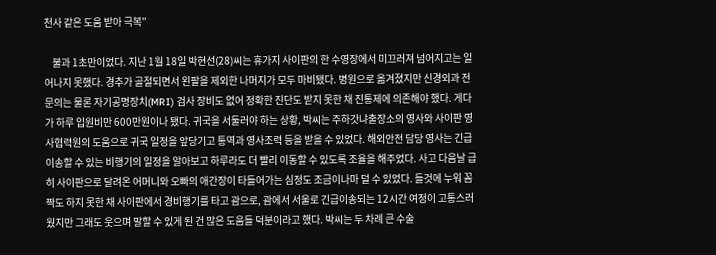천사 같은 도움 받아 극복”

    불과 1초만이었다. 지난 1월 18일 박현선(28)씨는 휴가지 사이판의 한 수영장에서 미끄러져 넘어지고는 일어나지 못했다. 경추가 골절되면서 왼팔을 제외한 나머지가 모두 마비됐다. 병원으로 옮겨졌지만 신경외과 전문의는 물론 자기공명장치(MRI) 검사 장비도 없어 정확한 진단도 받지 못한 채 진통제에 의존해야 했다. 게다가 하루 입원비만 600만원이나 됐다. 귀국을 서둘러야 하는 상황, 박씨는 주하갓냐출장소의 영사와 사이판 영사협력원의 도움으로 귀국 일정을 앞당기고 통역과 영사조력 등을 받을 수 있었다. 해외안전 담당 영사는 긴급 이송할 수 있는 비행기의 일정을 알아보고 하루라도 더 빨리 이동할 수 있도록 조율을 해주었다. 사고 다음날 급히 사이판으로 달려온 어머니와 오빠의 애간장이 타들어가는 심정도 조금이나마 덜 수 있었다. 들것에 누워 꼼짝도 하지 못한 채 사이판에서 경비행기를 타고 괌으로, 괌에서 서울로 긴급이송되는 12시간 여정이 고통스러웠지만 그래도 웃으며 말할 수 있게 된 건 많은 도움들 덕분이라고 했다. 박씨는 두 차례 큰 수술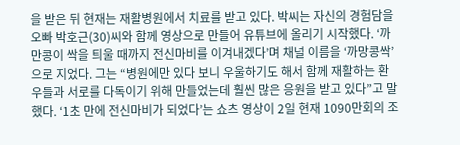을 받은 뒤 현재는 재활병원에서 치료를 받고 있다. 박씨는 자신의 경험담을 오빠 박호근(30)씨와 함께 영상으로 만들어 유튜브에 올리기 시작했다. ‘까만콩이 싹을 틔울 때까지 전신마비를 이겨내겠다’며 채널 이름을 ‘까망콩싹’으로 지었다. 그는 “병원에만 있다 보니 우울하기도 해서 함께 재활하는 환우들과 서로를 다독이기 위해 만들었는데 훨씬 많은 응원을 받고 있다”고 말했다. ‘1초 만에 전신마비가 되었다’는 쇼츠 영상이 2일 현재 1090만회의 조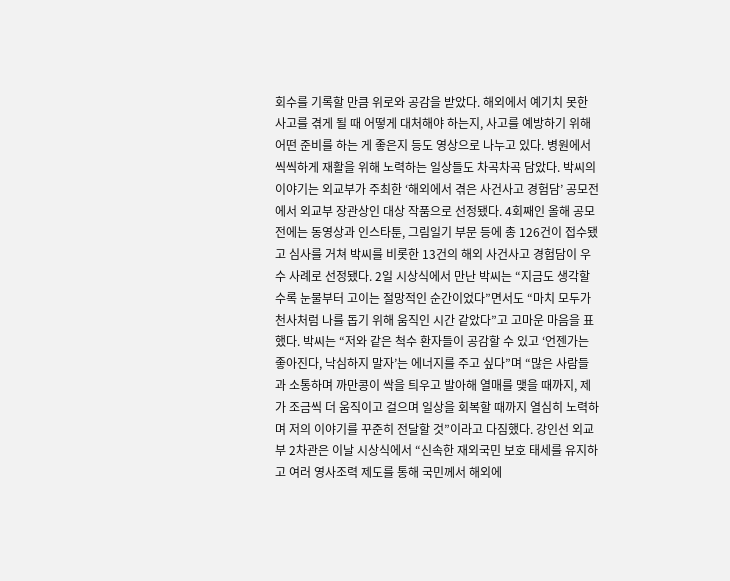회수를 기록할 만큼 위로와 공감을 받았다. 해외에서 예기치 못한 사고를 겪게 될 때 어떻게 대처해야 하는지, 사고를 예방하기 위해 어떤 준비를 하는 게 좋은지 등도 영상으로 나누고 있다. 병원에서 씩씩하게 재활을 위해 노력하는 일상들도 차곡차곡 담았다. 박씨의 이야기는 외교부가 주최한 ‘해외에서 겪은 사건사고 경험담’ 공모전에서 외교부 장관상인 대상 작품으로 선정됐다. 4회째인 올해 공모전에는 동영상과 인스타툰, 그림일기 부문 등에 총 126건이 접수됐고 심사를 거쳐 박씨를 비롯한 13건의 해외 사건사고 경험담이 우수 사례로 선정됐다. 2일 시상식에서 만난 박씨는 “지금도 생각할수록 눈물부터 고이는 절망적인 순간이었다”면서도 “마치 모두가 천사처럼 나를 돕기 위해 움직인 시간 같았다”고 고마운 마음을 표했다. 박씨는 “저와 같은 척수 환자들이 공감할 수 있고 ‘언젠가는 좋아진다, 낙심하지 말자’는 에너지를 주고 싶다”며 “많은 사람들과 소통하며 까만콩이 싹을 틔우고 발아해 열매를 맺을 때까지, 제가 조금씩 더 움직이고 걸으며 일상을 회복할 때까지 열심히 노력하며 저의 이야기를 꾸준히 전달할 것”이라고 다짐했다. 강인선 외교부 2차관은 이날 시상식에서 “신속한 재외국민 보호 태세를 유지하고 여러 영사조력 제도를 통해 국민께서 해외에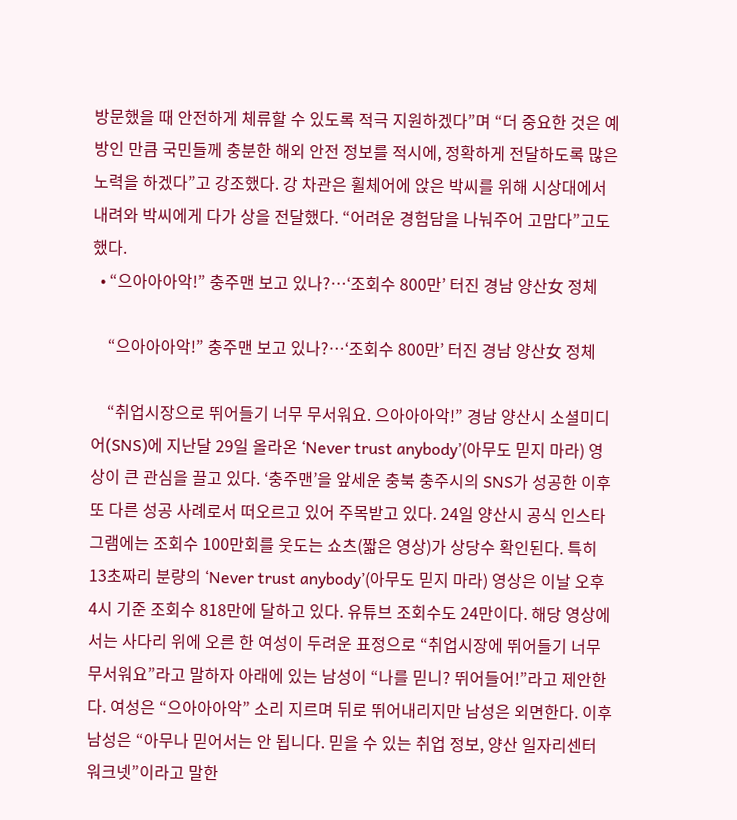방문했을 때 안전하게 체류할 수 있도록 적극 지원하겠다”며 “더 중요한 것은 예방인 만큼 국민들께 충분한 해외 안전 정보를 적시에, 정확하게 전달하도록 많은 노력을 하겠다”고 강조했다. 강 차관은 휠체어에 앉은 박씨를 위해 시상대에서 내려와 박씨에게 다가 상을 전달했다. “어려운 경험담을 나눠주어 고맙다”고도 했다.
  • “으아아아악!” 충주맨 보고 있나?…‘조회수 800만’ 터진 경남 양산女 정체

    “으아아아악!” 충주맨 보고 있나?…‘조회수 800만’ 터진 경남 양산女 정체

    “취업시장으로 뛰어들기 너무 무서워요. 으아아아악!” 경남 양산시 소셜미디어(SNS)에 지난달 29일 올라온 ‘Never trust anybody’(아무도 믿지 마라) 영상이 큰 관심을 끌고 있다. ‘충주맨’을 앞세운 충북 충주시의 SNS가 성공한 이후 또 다른 성공 사례로서 떠오르고 있어 주목받고 있다. 24일 양산시 공식 인스타그램에는 조회수 100만회를 웃도는 쇼츠(짧은 영상)가 상당수 확인된다. 특히 13초짜리 분량의 ‘Never trust anybody’(아무도 믿지 마라) 영상은 이날 오후 4시 기준 조회수 818만에 달하고 있다. 유튜브 조회수도 24만이다. 해당 영상에서는 사다리 위에 오른 한 여성이 두려운 표정으로 “취업시장에 뛰어들기 너무 무서워요”라고 말하자 아래에 있는 남성이 “나를 믿니? 뛰어들어!”라고 제안한다. 여성은 “으아아아악” 소리 지르며 뒤로 뛰어내리지만 남성은 외면한다. 이후 남성은 “아무나 믿어서는 안 됩니다. 믿을 수 있는 취업 정보, 양산 일자리센터 워크넷”이라고 말한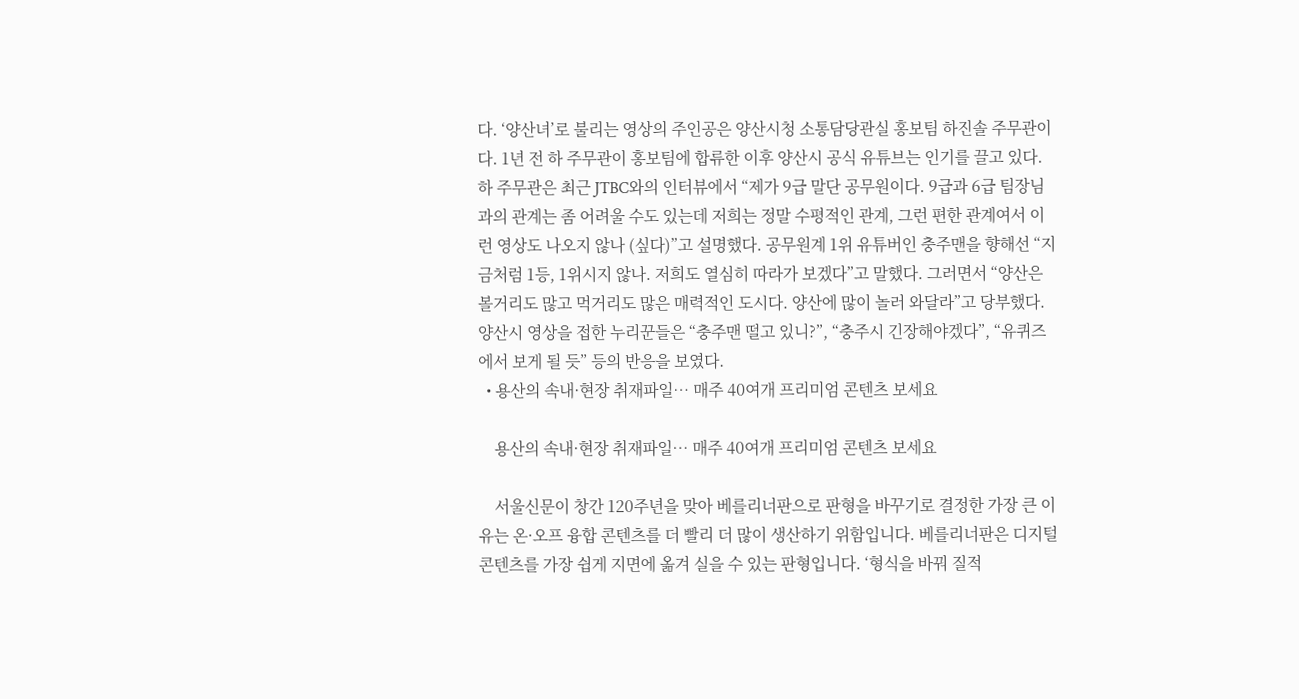다. ‘양산녀’로 불리는 영상의 주인공은 양산시청 소통담당관실 홍보팀 하진솔 주무관이다. 1년 전 하 주무관이 홍보팀에 합류한 이후 양산시 공식 유튜브는 인기를 끌고 있다. 하 주무관은 최근 JTBC와의 인터뷰에서 “제가 9급 말단 공무원이다. 9급과 6급 팀장님과의 관계는 좀 어려울 수도 있는데 저희는 정말 수평적인 관계, 그런 편한 관계여서 이런 영상도 나오지 않나 (싶다)”고 설명했다. 공무원계 1위 유튜버인 충주맨을 향해선 “지금처럼 1등, 1위시지 않나. 저희도 열심히 따라가 보겠다”고 말했다. 그러면서 “양산은 볼거리도 많고 먹거리도 많은 매력적인 도시다. 양산에 많이 놀러 와달라”고 당부했다. 양산시 영상을 접한 누리꾼들은 “충주맨 떨고 있니?”, “충주시 긴장해야겠다”, “유퀴즈에서 보게 될 듯” 등의 반응을 보였다.
  • 용산의 속내·현장 취재파일… 매주 40여개 프리미엄 콘텐츠 보세요

    용산의 속내·현장 취재파일… 매주 40여개 프리미엄 콘텐츠 보세요

    서울신문이 창간 120주년을 맞아 베를리너판으로 판형을 바꾸기로 결정한 가장 큰 이유는 온·오프 융합 콘텐츠를 더 빨리 더 많이 생산하기 위함입니다. 베를리너판은 디지털 콘텐츠를 가장 쉽게 지면에 옮겨 실을 수 있는 판형입니다. ‘형식을 바꿔 질적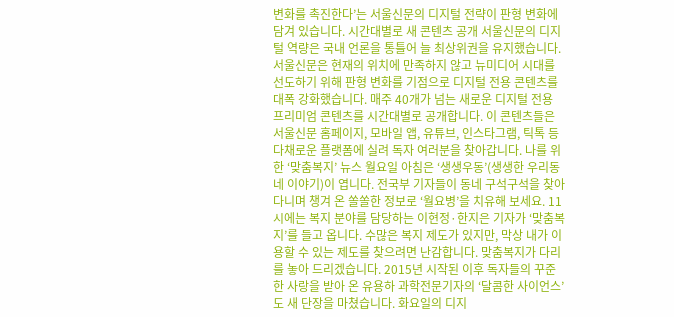변화를 촉진한다’는 서울신문의 디지털 전략이 판형 변화에 담겨 있습니다. 시간대별로 새 콘텐츠 공개 서울신문의 디지털 역량은 국내 언론을 통틀어 늘 최상위권을 유지했습니다. 서울신문은 현재의 위치에 만족하지 않고 뉴미디어 시대를 선도하기 위해 판형 변화를 기점으로 디지털 전용 콘텐츠를 대폭 강화했습니다. 매주 40개가 넘는 새로운 디지털 전용 프리미엄 콘텐츠를 시간대별로 공개합니다. 이 콘텐츠들은 서울신문 홈페이지, 모바일 앱, 유튜브, 인스타그램, 틱톡 등 다채로운 플랫폼에 실려 독자 여러분을 찾아갑니다. 나를 위한 ‘맞춤복지’ 뉴스 월요일 아침은 ‘생생우동’(생생한 우리동네 이야기)이 엽니다. 전국부 기자들이 동네 구석구석을 찾아다니며 챙겨 온 쏠쏠한 정보로 ‘월요병’을 치유해 보세요. 11시에는 복지 분야를 담당하는 이현정·한지은 기자가 ‘맞춤복지’를 들고 옵니다. 수많은 복지 제도가 있지만, 막상 내가 이용할 수 있는 제도를 찾으려면 난감합니다. 맞춤복지가 다리를 놓아 드리겠습니다. 2015년 시작된 이후 독자들의 꾸준한 사랑을 받아 온 유용하 과학전문기자의 ‘달콤한 사이언스’도 새 단장을 마쳤습니다. 화요일의 디지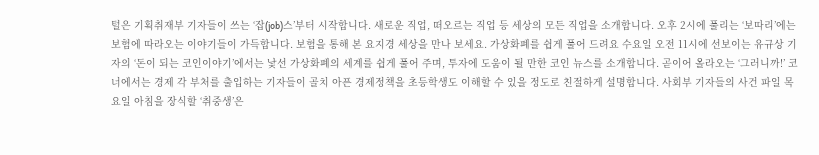털은 기획취재부 기자들이 쓰는 ‘잡(job)스’부터 시작합니다. 새로운 직업, 떠오르는 직업 등 세상의 모든 직업을 소개합니다. 오후 2시에 풀리는 ‘보따리’에는 보험에 따라오는 이야기들이 가득합니다. 보험을 통해 본 요지경 세상을 만나 보세요. 가상화폐를 쉽게 풀어 드려요 수요일 오전 11시에 선보이는 유규상 기자의 ‘돈이 되는 코인이야기’에서는 낯선 가상화폐의 세계를 쉽게 풀어 주며, 투자에 도움이 될 만한 코인 뉴스를 소개합니다. 곧이어 올라오는 ‘그러니까!’ 코너에서는 경제 각 부처를 출입하는 기자들이 골치 아픈 경제정책을 초등학생도 이해할 수 있을 정도로 친절하게 설명합니다. 사회부 기자들의 사건 파일 목요일 아침을 장식할 ‘취중생’은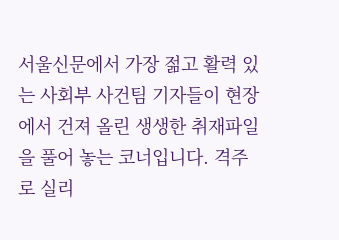서울신문에서 가장 젊고 활력 있는 사회부 사건팀 기자들이 현장에서 건져 올린 생생한 취재파일을 풀어 놓는 코너입니다. 격주로 실리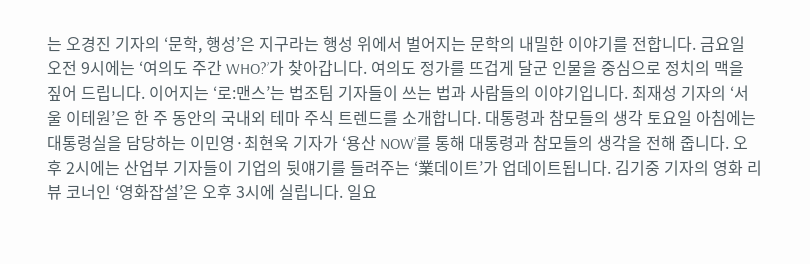는 오경진 기자의 ‘문학, 행성’은 지구라는 행성 위에서 벌어지는 문학의 내밀한 이야기를 전합니다. 금요일 오전 9시에는 ‘여의도 주간 WHO?’가 찾아갑니다. 여의도 정가를 뜨겁게 달군 인물을 중심으로 정치의 맥을 짚어 드립니다. 이어지는 ‘로:맨스’는 법조팀 기자들이 쓰는 법과 사람들의 이야기입니다. 최재성 기자의 ‘서울 이테원’은 한 주 동안의 국내외 테마 주식 트렌드를 소개합니다. 대통령과 참모들의 생각 토요일 아침에는 대통령실을 담당하는 이민영·최현욱 기자가 ‘용산 NOW’를 통해 대통령과 참모들의 생각을 전해 줍니다. 오후 2시에는 산업부 기자들이 기업의 뒷얘기를 들려주는 ‘業데이트’가 업데이트됩니다. 김기중 기자의 영화 리뷰 코너인 ‘영화잡설’은 오후 3시에 실립니다. 일요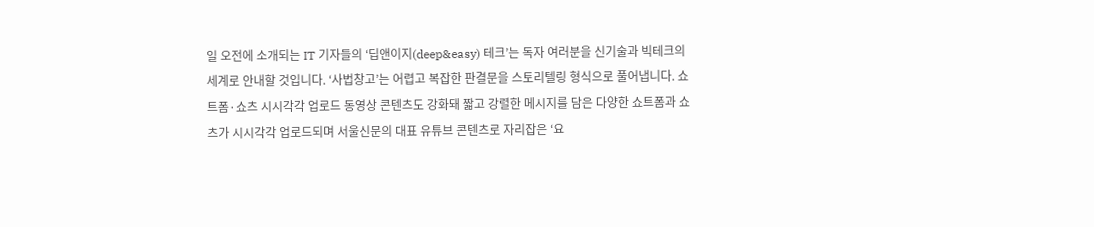일 오전에 소개되는 IT 기자들의 ‘딥앤이지(deep&easy) 테크’는 독자 여러분을 신기술과 빅테크의 세계로 안내할 것입니다. ‘사법창고’는 어렵고 복잡한 판결문을 스토리텔링 형식으로 풀어냅니다. 쇼트폼·쇼츠 시시각각 업로드 동영상 콘텐츠도 강화돼 짧고 강렬한 메시지를 담은 다양한 쇼트폼과 쇼츠가 시시각각 업로드되며 서울신문의 대표 유튜브 콘텐츠로 자리잡은 ‘요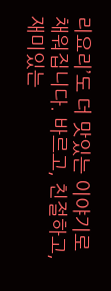리요리’도 더 맛있는 이야기로 채워집니다. 바르고, 친절하고, 재미있는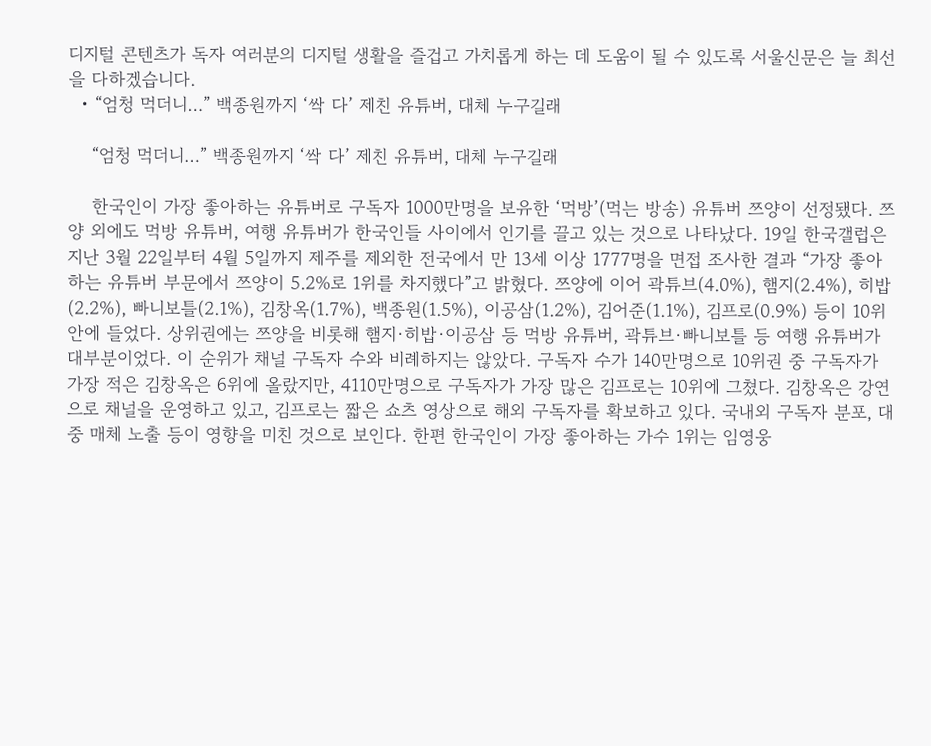디지털 콘텐츠가 독자 여러분의 디지털 생활을 즐겁고 가치롭게 하는 데 도움이 될 수 있도록 서울신문은 늘 최선을 다하겠습니다.
  • “엄청 먹더니…” 백종원까지 ‘싹 다’ 제친 유튜버, 대체 누구길래

    “엄청 먹더니…” 백종원까지 ‘싹 다’ 제친 유튜버, 대체 누구길래

    한국인이 가장 좋아하는 유튜버로 구독자 1000만명을 보유한 ‘먹방’(먹는 방송) 유튜버 쯔양이 선정됐다. 쯔양 외에도 먹방 유튜버, 여행 유튜버가 한국인들 사이에서 인기를 끌고 있는 것으로 나타났다. 19일 한국갤럽은 지난 3월 22일부터 4월 5일까지 제주를 제외한 전국에서 만 13세 이상 1777명을 면접 조사한 결과 “가장 좋아하는 유튜버 부문에서 쯔양이 5.2%로 1위를 차지했다”고 밝혔다. 쯔양에 이어 곽튜브(4.0%), 햄지(2.4%), 히밥(2.2%), 빠니보틀(2.1%), 김창옥(1.7%), 백종원(1.5%), 이공삼(1.2%), 김어준(1.1%), 김프로(0.9%) 등이 10위 안에 들었다. 상위권에는 쯔양을 비롯해 햄지·히밥·이공삼 등 먹방 유튜버, 곽튜브·빠니보틀 등 여행 유튜버가 대부분이었다. 이 순위가 채널 구독자 수와 비례하지는 않았다. 구독자 수가 140만명으로 10위권 중 구독자가 가장 적은 김창옥은 6위에 올랐지만, 4110만명으로 구독자가 가장 많은 김프로는 10위에 그쳤다. 김창옥은 강연으로 채널을 운영하고 있고, 김프로는 짧은 쇼츠 영상으로 해외 구독자를 확보하고 있다. 국내외 구독자 분포, 대중 매체 노출 등이 영향을 미친 것으로 보인다. 한편 한국인이 가장 좋아하는 가수 1위는 임영웅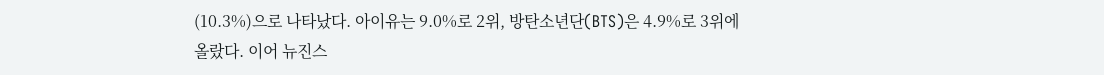(10.3%)으로 나타났다. 아이유는 9.0%로 2위, 방탄소년단(BTS)은 4.9%로 3위에 올랐다. 이어 뉴진스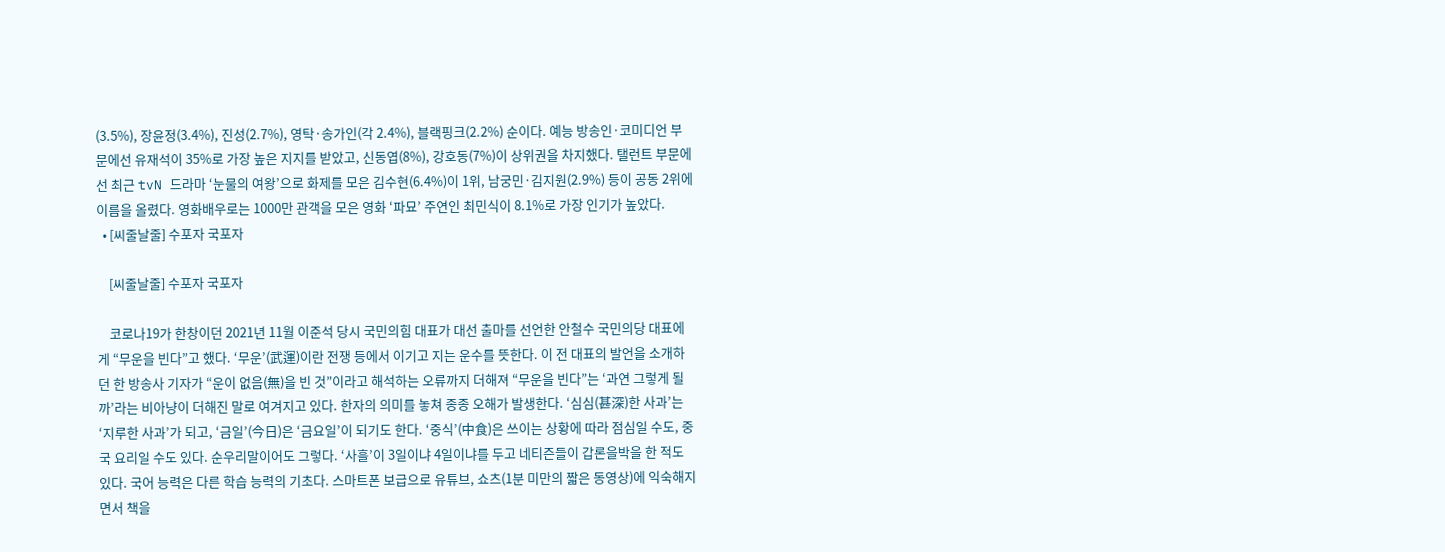(3.5%), 장윤정(3.4%), 진성(2.7%), 영탁·송가인(각 2.4%), 블랙핑크(2.2%) 순이다. 예능 방송인·코미디언 부문에선 유재석이 35%로 가장 높은 지지를 받았고, 신동엽(8%), 강호동(7%)이 상위권을 차지했다. 탤런트 부문에선 최근 tvN 드라마 ‘눈물의 여왕’으로 화제를 모은 김수현(6.4%)이 1위, 남궁민·김지원(2.9%) 등이 공동 2위에 이름을 올렸다. 영화배우로는 1000만 관객을 모은 영화 ‘파묘’ 주연인 최민식이 8.1%로 가장 인기가 높았다.
  • [씨줄날줄] 수포자 국포자

    [씨줄날줄] 수포자 국포자

    코로나19가 한창이던 2021년 11월 이준석 당시 국민의힘 대표가 대선 출마를 선언한 안철수 국민의당 대표에게 “무운을 빈다”고 했다. ‘무운’(武運)이란 전쟁 등에서 이기고 지는 운수를 뜻한다. 이 전 대표의 발언을 소개하던 한 방송사 기자가 “운이 없음(無)을 빈 것”이라고 해석하는 오류까지 더해져 “무운을 빈다”는 ‘과연 그렇게 될까’라는 비아냥이 더해진 말로 여겨지고 있다. 한자의 의미를 놓쳐 종종 오해가 발생한다. ‘심심(甚深)한 사과’는 ‘지루한 사과’가 되고, ‘금일’(今日)은 ‘금요일’이 되기도 한다. ‘중식’(中食)은 쓰이는 상황에 따라 점심일 수도, 중국 요리일 수도 있다. 순우리말이어도 그렇다. ‘사흘’이 3일이냐 4일이냐를 두고 네티즌들이 갑론을박을 한 적도 있다. 국어 능력은 다른 학습 능력의 기초다. 스마트폰 보급으로 유튜브, 쇼츠(1분 미만의 짧은 동영상)에 익숙해지면서 책을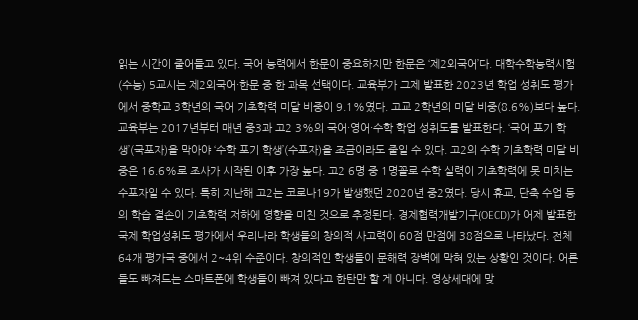읽는 시간이 줄어들고 있다. 국어 능력에서 한문이 중요하지만 한문은 ‘제2외국어’다. 대학수학능력시험(수능) 5교시는 제2외국어·한문 중 한 과목 선택이다. 교육부가 그제 발표한 2023년 학업 성취도 평가에서 중학교 3학년의 국어 기초학력 미달 비중이 9.1%였다. 고교 2학년의 미달 비중(8.6%)보다 높다. 교육부는 2017년부터 매년 중3과 고2 3%의 국어·영어·수학 학업 성취도를 발표한다. ‘국어 포기 학생’(국포자)을 막아야 ‘수학 포기 학생’(수포자)을 조금이라도 줄일 수 있다. 고2의 수학 기초학력 미달 비중은 16.6%로 조사가 시작된 이후 가장 높다. 고2 6명 중 1명꼴로 수학 실력이 기초학력에 못 미치는 수포자일 수 있다. 특히 지난해 고2는 코로나19가 발생했던 2020년 중2였다. 당시 휴교, 단축 수업 등의 학습 결손이 기초학력 저하에 영향을 미친 것으로 추정된다. 경제협력개발기구(OECD)가 어제 발표한 국제 학업성취도 평가에서 우리나라 학생들의 창의적 사고력이 60점 만점에 38점으로 나타났다. 전체 64개 평가국 중에서 2~4위 수준이다. 창의적인 학생들이 문해력 장벽에 막혀 있는 상황인 것이다. 어른들도 빠져드는 스마트폰에 학생들이 빠져 있다고 한탄만 할 게 아니다. 영상세대에 맞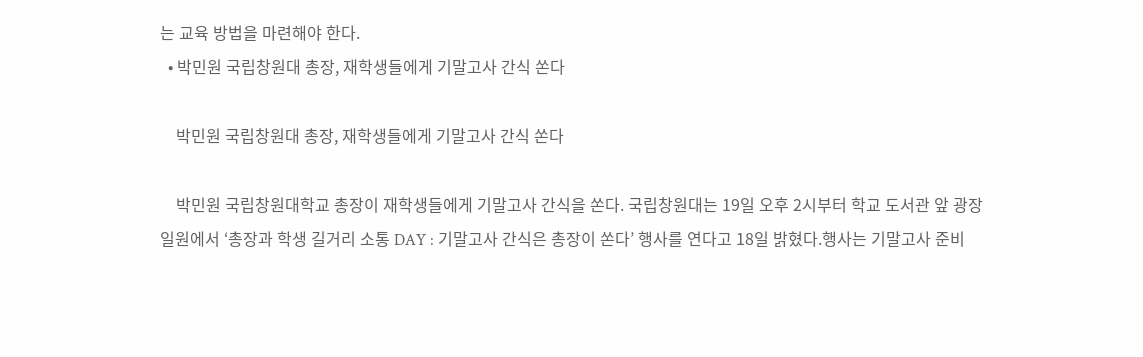는 교육 방법을 마련해야 한다.
  • 박민원 국립창원대 총장, 재학생들에게 기말고사 간식 쏜다

    박민원 국립창원대 총장, 재학생들에게 기말고사 간식 쏜다

    박민원 국립창원대학교 총장이 재학생들에게 기말고사 간식을 쏜다. 국립창원대는 19일 오후 2시부터 학교 도서관 앞 광장 일원에서 ‘총장과 학생 길거리 소통 DAY : 기말고사 간식은 총장이 쏜다’ 행사를 연다고 18일 밝혔다.행사는 기말고사 준비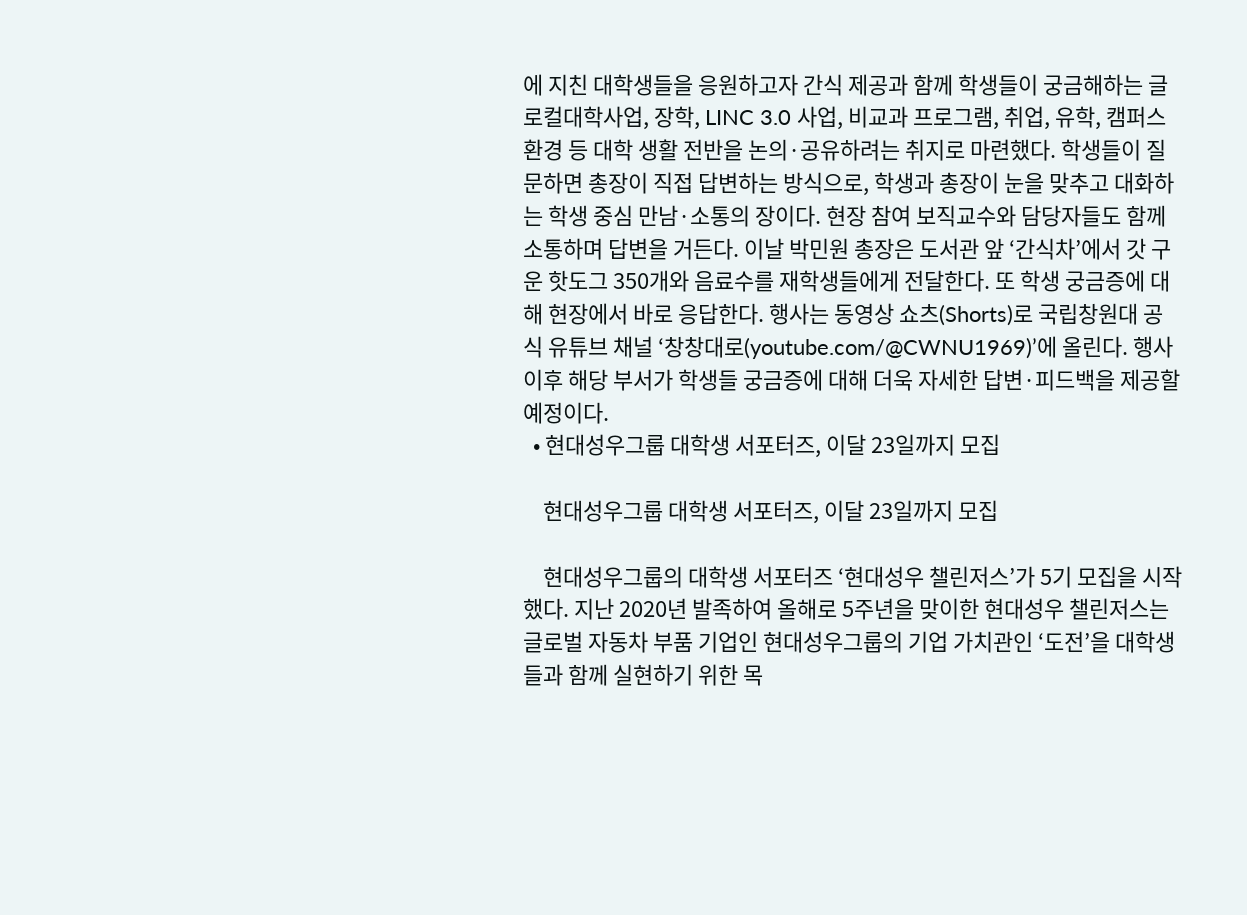에 지친 대학생들을 응원하고자 간식 제공과 함께 학생들이 궁금해하는 글로컬대학사업, 장학, LINC 3.0 사업, 비교과 프로그램, 취업, 유학, 캠퍼스 환경 등 대학 생활 전반을 논의·공유하려는 취지로 마련했다. 학생들이 질문하면 총장이 직접 답변하는 방식으로, 학생과 총장이 눈을 맞추고 대화하는 학생 중심 만남·소통의 장이다. 현장 참여 보직교수와 담당자들도 함께 소통하며 답변을 거든다. 이날 박민원 총장은 도서관 앞 ‘간식차’에서 갓 구운 핫도그 350개와 음료수를 재학생들에게 전달한다. 또 학생 궁금증에 대해 현장에서 바로 응답한다. 행사는 동영상 쇼츠(Shorts)로 국립창원대 공식 유튜브 채널 ‘창창대로(youtube.com/@CWNU1969)’에 올린다. 행사 이후 해당 부서가 학생들 궁금증에 대해 더욱 자세한 답변·피드백을 제공할 예정이다.
  • 현대성우그룹 대학생 서포터즈, 이달 23일까지 모집

    현대성우그룹 대학생 서포터즈, 이달 23일까지 모집

    현대성우그룹의 대학생 서포터즈 ‘현대성우 챌린저스’가 5기 모집을 시작했다. 지난 2020년 발족하여 올해로 5주년을 맞이한 현대성우 챌린저스는 글로벌 자동차 부품 기업인 현대성우그룹의 기업 가치관인 ‘도전’을 대학생들과 함께 실현하기 위한 목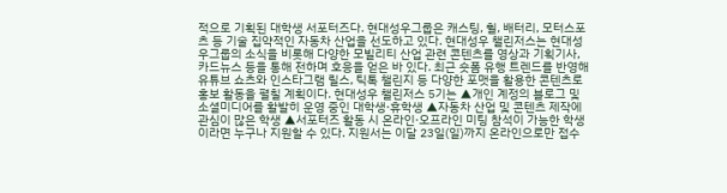적으로 기획된 대학생 서포터즈다. 현대성우그룹은 캐스팅, 휠, 배터리, 모터스포츠 등 기술 집약적인 자동차 산업을 선도하고 있다. 현대성우 챌린저스는 현대성우그룹의 소식을 비롯해 다양한 모빌리티 산업 관련 콘텐츠를 영상과 기획기사, 카드뉴스 등을 통해 전하며 호응을 얻은 바 있다. 최근 숏폼 유행 트렌드를 반영해 유튜브 쇼츠와 인스타그램 릴스, 틱톡 챌린지 등 다양한 포맷을 활용한 콘텐츠로 홍보 활동을 펼칠 계획이다. 현대성우 챌린저스 5기는 ▲개인 계정의 블로그 및 소셜미디어를 활발히 운영 중인 대학생·휴학생 ▲자동차 산업 및 콘텐츠 제작에 관심이 많은 학생 ▲서포터즈 활동 시 온라인·오프라인 미팅 참석이 가능한 학생이라면 누구나 지원할 수 있다. 지원서는 이달 23일(일)까지 온라인으로만 접수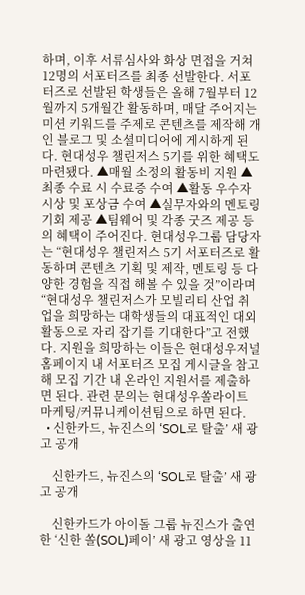하며, 이후 서류심사와 화상 면접을 거쳐 12명의 서포터즈를 최종 선발한다. 서포터즈로 선발된 학생들은 올해 7월부터 12월까지 5개월간 활동하며, 매달 주어지는 미션 키워드를 주제로 콘텐츠를 제작해 개인 블로그 및 소셜미디어에 게시하게 된다. 현대성우 챌린저스 5기를 위한 혜택도 마련됐다. ▲매월 소정의 활동비 지원 ▲최종 수료 시 수료증 수여 ▲활동 우수자 시상 및 포상금 수여 ▲실무자와의 멘토링 기회 제공 ▲팀웨어 및 각종 굿즈 제공 등의 혜택이 주어진다. 현대성우그룹 담당자는 “현대성우 챌린저스 5기 서포터즈로 활동하며 콘텐츠 기획 및 제작, 멘토링 등 다양한 경험을 직접 해볼 수 있을 것”이라며 “현대성우 챌린저스가 모빌리티 산업 취업을 희망하는 대학생들의 대표적인 대외활동으로 자리 잡기를 기대한다”고 전했다. 지원을 희망하는 이들은 현대성우저널 홈페이지 내 서포터즈 모집 게시글을 참고해 모집 기간 내 온라인 지원서를 제출하면 된다. 관련 문의는 현대성우쏠라이트 마케팅/커뮤니케이션팀으로 하면 된다.
  • 신한카드, 뉴진스의 ‘SOL로 탈출’ 새 광고 공개

    신한카드, 뉴진스의 ‘SOL로 탈출’ 새 광고 공개

    신한카드가 아이돌 그룹 뉴진스가 출연한 ‘신한 쏠(SOL)페이’ 새 광고 영상을 11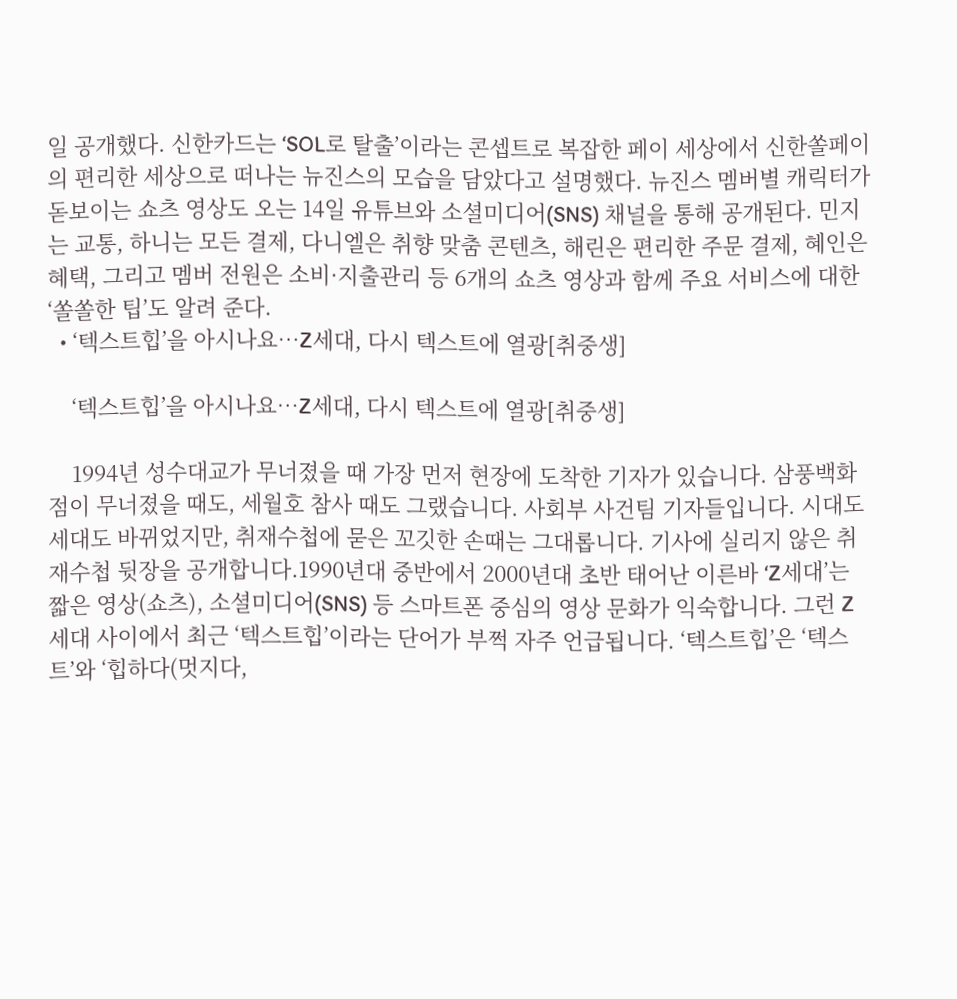일 공개했다. 신한카드는 ‘SOL로 탈출’이라는 콘셉트로 복잡한 페이 세상에서 신한쏠페이의 편리한 세상으로 떠나는 뉴진스의 모습을 담았다고 설명했다. 뉴진스 멤버별 캐릭터가 돋보이는 쇼츠 영상도 오는 14일 유튜브와 소셜미디어(SNS) 채널을 통해 공개된다. 민지는 교통, 하니는 모든 결제, 다니엘은 취향 맞춤 콘텐츠, 해린은 편리한 주문 결제, 혜인은 혜택, 그리고 멤버 전원은 소비·지출관리 등 6개의 쇼츠 영상과 함께 주요 서비스에 대한 ‘쏠쏠한 팁’도 알려 준다.
  • ‘텍스트힙’을 아시나요…Z세대, 다시 텍스트에 열광[취중생]

    ‘텍스트힙’을 아시나요…Z세대, 다시 텍스트에 열광[취중생]

    1994년 성수대교가 무너졌을 때 가장 먼저 현장에 도착한 기자가 있습니다. 삼풍백화점이 무너졌을 때도, 세월호 참사 때도 그랬습니다. 사회부 사건팀 기자들입니다. 시대도 세대도 바뀌었지만, 취재수첩에 묻은 꼬깃한 손때는 그대롭니다. 기사에 실리지 않은 취재수첩 뒷장을 공개합니다.1990년대 중반에서 2000년대 초반 태어난 이른바 ‘Z세대’는 짧은 영상(쇼츠), 소셜미디어(SNS) 등 스마트폰 중심의 영상 문화가 익숙합니다. 그런 Z세대 사이에서 최근 ‘텍스트힙’이라는 단어가 부쩍 자주 언급됩니다. ‘텍스트힙’은 ‘텍스트’와 ‘힙하다(멋지다,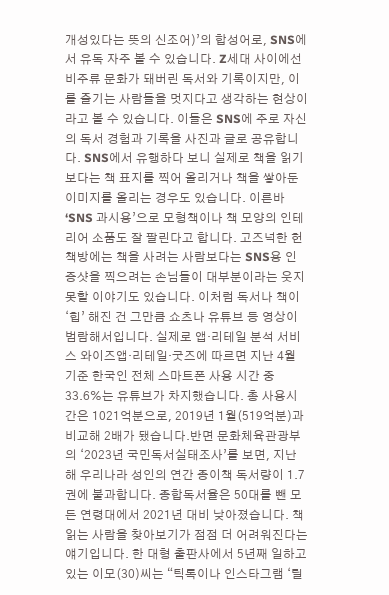개성있다는 뜻의 신조어)’의 합성어로, SNS에서 유독 자주 볼 수 있습니다. Z세대 사이에선 비주류 문화가 돼버린 독서와 기록이지만, 이를 즐기는 사람들을 멋지다고 생각하는 현상이라고 볼 수 있습니다. 이들은 SNS에 주로 자신의 독서 경험과 기록을 사진과 글로 공유합니다. SNS에서 유행하다 보니 실제로 책을 읽기보다는 책 표지를 찍어 올리거나 책을 쌓아둔 이미지를 올리는 경우도 있습니다. 이른바 ‘SNS 과시용’으로 모형책이나 책 모양의 인테리어 소품도 잘 팔린다고 합니다. 고즈넉한 헌책방에는 책을 사려는 사람보다는 SNS용 인증샷을 찍으려는 손님들이 대부분이라는 웃지 못할 이야기도 있습니다. 이처럼 독서나 책이 ‘힙’ 해진 건 그만큼 쇼츠나 유튜브 등 영상이 범람해서입니다. 실제로 앱·리테일 분석 서비스 와이즈앱·리테일·굿즈에 따르면 지난 4월 기준 한국인 전체 스마트폰 사용 시간 중 33.6%는 유튜브가 차지했습니다. 총 사용시간은 1021억분으로, 2019년 1월(519억분)과 비교해 2배가 됐습니다.반면 문화체육관광부의 ‘2023년 국민독서실태조사’를 보면, 지난해 우리나라 성인의 연간 종이책 독서량이 1.7권에 불과합니다. 종합독서율은 50대를 뺀 모든 연령대에서 2021년 대비 낮아졌습니다. 책 읽는 사람을 찾아보기가 점점 더 어려워진다는 얘기입니다. 한 대형 출판사에서 5년째 일하고 있는 이모(30)씨는 “틱톡이나 인스타그램 ‘릴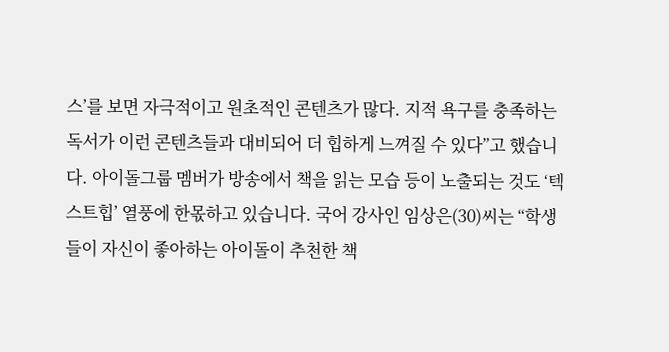스’를 보면 자극적이고 원초적인 콘텐츠가 많다. 지적 욕구를 충족하는 독서가 이런 콘텐츠들과 대비되어 더 힙하게 느껴질 수 있다”고 했습니다. 아이돌그룹 멤버가 방송에서 책을 읽는 모습 등이 노출되는 것도 ‘텍스트힙’ 열풍에 한몫하고 있습니다. 국어 강사인 임상은(30)씨는 “학생들이 자신이 좋아하는 아이돌이 추천한 책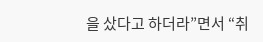을 샀다고 하더라”면서 “취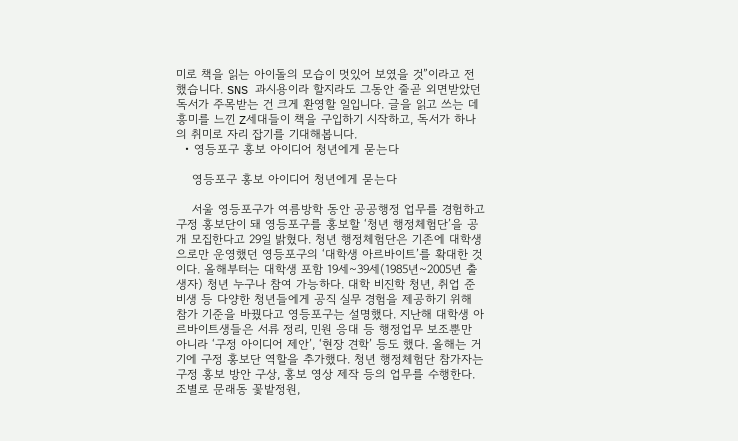미로 책을 읽는 아이돌의 모습이 멋있어 보였을 것”이라고 전했습니다. SNS 과시용이라 할지라도 그동안 줄곧 외면받았던 독서가 주목받는 건 크게 환영할 일입니다. 글을 읽고 쓰는 데 흥미를 느낀 Z세대들이 책을 구입하기 시작하고, 독서가 하나의 취미로 자리 잡기를 기대해봅니다.
  • 영등포구 홍보 아이디어 청년에게 묻는다

    영등포구 홍보 아이디어 청년에게 묻는다

    서울 영등포구가 여름방학 동안 공공행정 업무를 경험하고 구정 홍보단이 돼 영등포구를 홍보할 ‘청년 행정체험단’을 공개 모집한다고 29일 밝혔다. 청년 행정체험단은 기존에 대학생으로만 운영했던 영등포구의 ‘대학생 아르바이트’를 확대한 것이다. 올해부터는 대학생 포함 19세~39세(1985년~2005년 출생자) 청년 누구나 참여 가능하다. 대학 비진학 청년, 취업 준비생 등 다양한 청년들에게 공직 실무 경험을 제공하기 위해 참가 기준을 바꿨다고 영등포구는 설명했다. 지난해 대학생 아르바이트생들은 서류 정리, 민원 응대 등 행정업무 보조뿐만 아니라 ‘구정 아이디어 제안’, ‘현장 견학’ 등도 했다. 올해는 거기에 구정 홍보단 역할을 추가했다. 청년 행정체험단 참가자는 구정 홍보 방안 구상, 홍보 영상 제작 등의 업무를 수행한다. 조별로 문래동 꽃밭정원,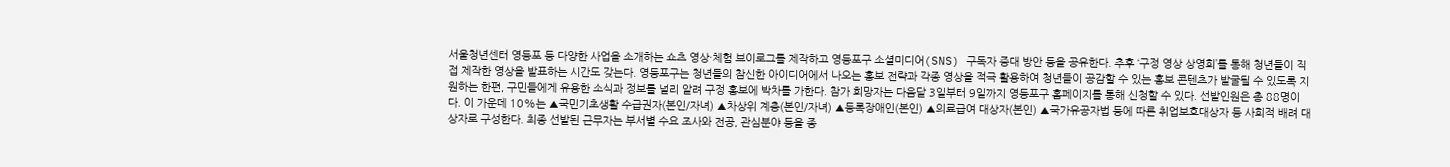서울청년센터 영등포 등 다양한 사업을 소개하는 쇼츠 영상·체험 브이로그를 제작하고 영등포구 소셜미디어(SNS) 구독자 증대 방안 등을 공유한다. 추후 ‘구정 영상 상영회’를 통해 청년들이 직접 제작한 영상을 발표하는 시간도 갖는다. 영등포구는 청년들의 참신한 아이디어에서 나오는 홍보 전략과 각종 영상을 적극 활용하여 청년들이 공감할 수 있는 홍보 콘텐츠가 발굴될 수 있도록 지원하는 한편, 구민들에게 유용한 소식과 정보를 널리 알려 구정 홍보에 박차를 가한다. 참가 희망자는 다음달 3일부터 9일까지 영등포구 홈페이지를 통해 신청할 수 있다. 선발인원은 총 88명이다. 이 가운데 10%는 ▲국민기초생활 수급권자(본인/자녀) ▲차상위 계층(본인/자녀) ▲등록장애인(본인) ▲의료급여 대상자(본인) ▲국가유공자법 등에 따른 취업보호대상자 등 사회적 배려 대상자로 구성한다. 최종 선발된 근무자는 부서별 수요 조사와 전공, 관심분야 등을 종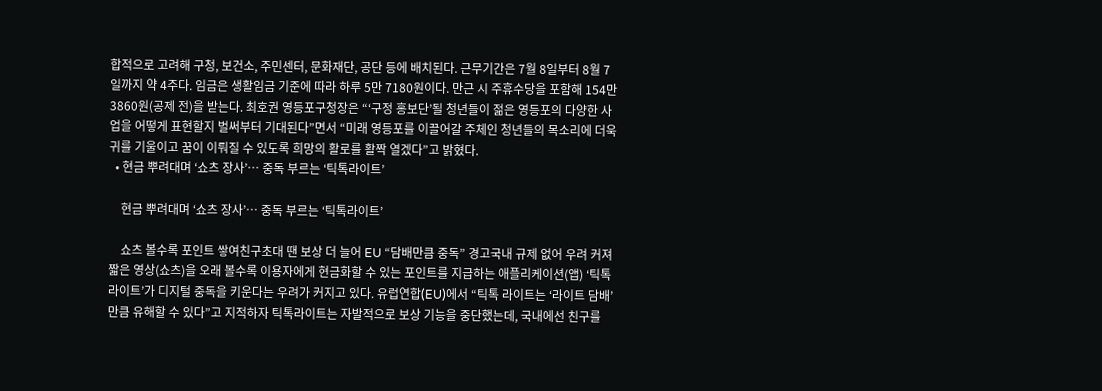합적으로 고려해 구청, 보건소, 주민센터, 문화재단, 공단 등에 배치된다. 근무기간은 7월 8일부터 8월 7일까지 약 4주다. 임금은 생활임금 기준에 따라 하루 5만 7180원이다. 만근 시 주휴수당을 포함해 154만 3860원(공제 전)을 받는다. 최호권 영등포구청장은 “‘구정 홍보단’될 청년들이 젊은 영등포의 다양한 사업을 어떻게 표현할지 벌써부터 기대된다”면서 “미래 영등포를 이끌어갈 주체인 청년들의 목소리에 더욱 귀를 기울이고 꿈이 이뤄질 수 있도록 희망의 활로를 활짝 열겠다”고 밝혔다.
  • 현금 뿌려대며 ‘쇼츠 장사’… 중독 부르는 ‘틱톡라이트’

    현금 뿌려대며 ‘쇼츠 장사’… 중독 부르는 ‘틱톡라이트’

    쇼츠 볼수록 포인트 쌓여친구초대 땐 보상 더 늘어 EU “담배만큼 중독” 경고국내 규제 없어 우려 커져 짧은 영상(쇼츠)을 오래 볼수록 이용자에게 현금화할 수 있는 포인트를 지급하는 애플리케이션(앱) ‘틱톡라이트’가 디지털 중독을 키운다는 우려가 커지고 있다. 유럽연합(EU)에서 “틱톡 라이트는 ‘라이트 담배’만큼 유해할 수 있다”고 지적하자 틱톡라이트는 자발적으로 보상 기능을 중단했는데, 국내에선 친구를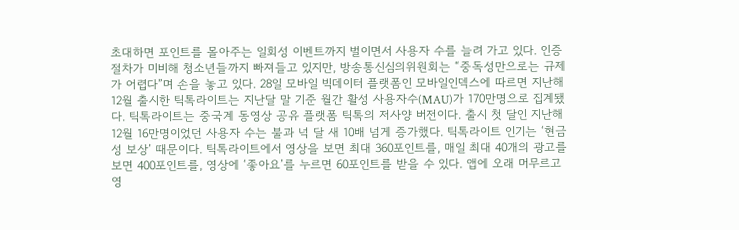초대하면 포인트를 몰아주는 일회성 이벤트까지 벌이면서 사용자 수를 늘려 가고 있다. 인증 절차가 미비해 청소년들까지 빠져들고 있지만, 방송통신심의위원회는 “중독성만으로는 규제가 어렵다”며 손을 놓고 있다. 28일 모바일 빅데이터 플랫폼인 모바일인덱스에 따르면 지난해 12월 출시한 틱톡라이트는 지난달 말 기준 월간 활성 사용자수(MAU)가 170만명으로 집계됐다. 틱톡라이트는 중국계 동영상 공유 플랫폼 틱톡의 저사양 버전이다. 출시 첫 달인 지난해 12월 16만명이었던 사용자 수는 불과 넉 달 새 10배 넘게 증가했다. 틱톡라이트 인기는 ‘현금성 보상’ 때문이다. 틱톡라이트에서 영상을 보면 최대 360포인트를, 매일 최대 40개의 광고를 보면 400포인트를, 영상에 ‘좋아요’를 누르면 60포인트를 받을 수 있다. 앱에 오래 머무르고 영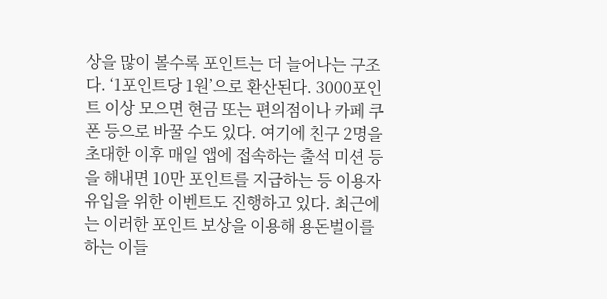상을 많이 볼수록 포인트는 더 늘어나는 구조다. ‘1포인트당 1원’으로 환산된다. 3000포인트 이상 모으면 현금 또는 편의점이나 카페 쿠폰 등으로 바꿀 수도 있다. 여기에 친구 2명을 초대한 이후 매일 앱에 접속하는 출석 미션 등을 해내면 10만 포인트를 지급하는 등 이용자 유입을 위한 이벤트도 진행하고 있다. 최근에는 이러한 포인트 보상을 이용해 용돈벌이를 하는 이들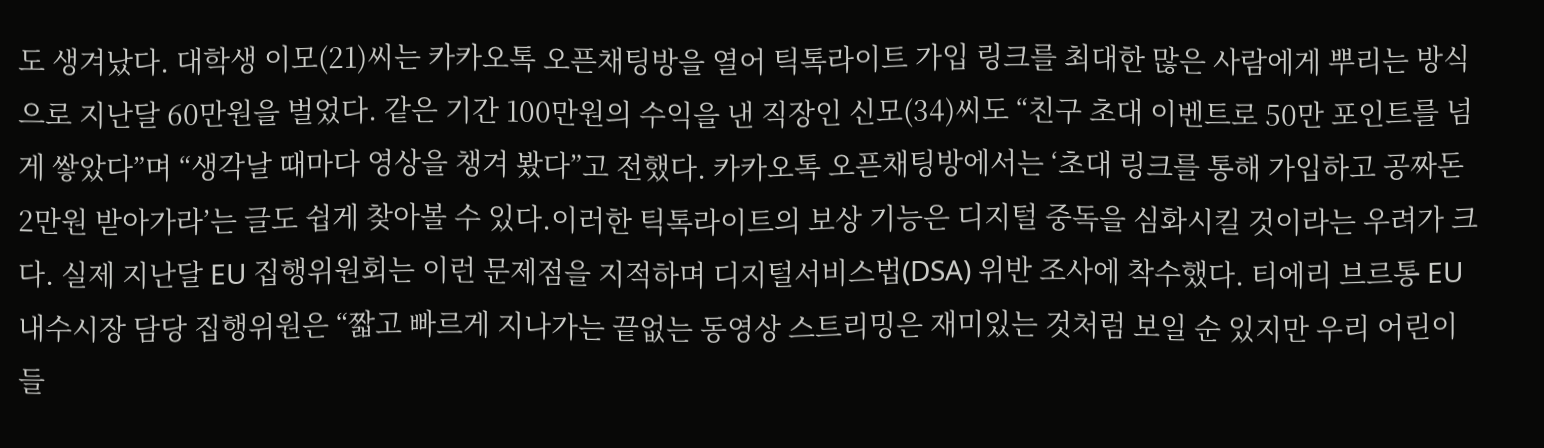도 생겨났다. 대학생 이모(21)씨는 카카오톡 오픈채팅방을 열어 틱톡라이트 가입 링크를 최대한 많은 사람에게 뿌리는 방식으로 지난달 60만원을 벌었다. 같은 기간 100만원의 수익을 낸 직장인 신모(34)씨도 “친구 초대 이벤트로 50만 포인트를 넘게 쌓았다”며 “생각날 때마다 영상을 챙겨 봤다”고 전했다. 카카오톡 오픈채팅방에서는 ‘초대 링크를 통해 가입하고 공짜돈 2만원 받아가라’는 글도 쉽게 찾아볼 수 있다.이러한 틱톡라이트의 보상 기능은 디지털 중독을 심화시킬 것이라는 우려가 크다. 실제 지난달 EU 집행위원회는 이런 문제점을 지적하며 디지털서비스법(DSA) 위반 조사에 착수했다. 티에리 브르통 EU 내수시장 담당 집행위원은 “짧고 빠르게 지나가는 끝없는 동영상 스트리밍은 재미있는 것처럼 보일 순 있지만 우리 어린이들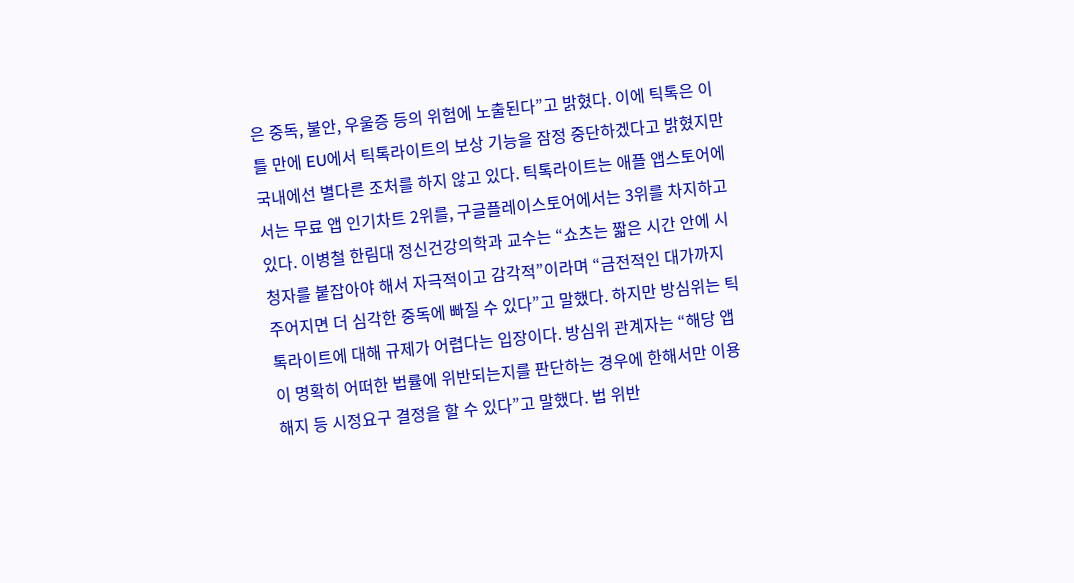은 중독, 불안, 우울증 등의 위험에 노출된다”고 밝혔다. 이에 틱톡은 이틀 만에 EU에서 틱톡라이트의 보상 기능을 잠정 중단하겠다고 밝혔지만 국내에선 별다른 조처를 하지 않고 있다. 틱톡라이트는 애플 앱스토어에서는 무료 앱 인기차트 2위를, 구글플레이스토어에서는 3위를 차지하고 있다. 이병철 한림대 정신건강의학과 교수는 “쇼츠는 짧은 시간 안에 시청자를 붙잡아야 해서 자극적이고 감각적”이라며 “금전적인 대가까지 주어지면 더 심각한 중독에 빠질 수 있다”고 말했다. 하지만 방심위는 틱톡라이트에 대해 규제가 어렵다는 입장이다. 방심위 관계자는 “해당 앱이 명확히 어떠한 법률에 위반되는지를 판단하는 경우에 한해서만 이용 해지 등 시정요구 결정을 할 수 있다”고 말했다. 법 위반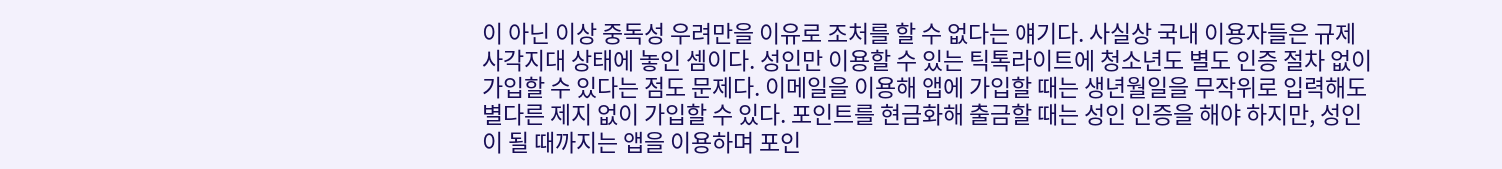이 아닌 이상 중독성 우려만을 이유로 조처를 할 수 없다는 얘기다. 사실상 국내 이용자들은 규제 사각지대 상태에 놓인 셈이다. 성인만 이용할 수 있는 틱톡라이트에 청소년도 별도 인증 절차 없이 가입할 수 있다는 점도 문제다. 이메일을 이용해 앱에 가입할 때는 생년월일을 무작위로 입력해도 별다른 제지 없이 가입할 수 있다. 포인트를 현금화해 출금할 때는 성인 인증을 해야 하지만, 성인이 될 때까지는 앱을 이용하며 포인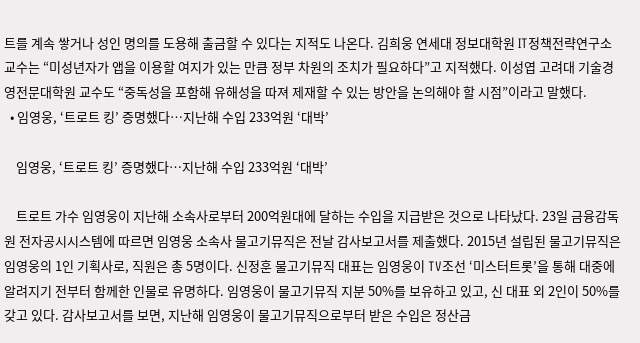트를 계속 쌓거나 성인 명의를 도용해 출금할 수 있다는 지적도 나온다. 김희웅 연세대 정보대학원 IT정책전략연구소 교수는 “미성년자가 앱을 이용할 여지가 있는 만큼 정부 차원의 조치가 필요하다”고 지적했다. 이성엽 고려대 기술경영전문대학원 교수도 “중독성을 포함해 유해성을 따져 제재할 수 있는 방안을 논의해야 할 시점”이라고 말했다.
  • 임영웅, ‘트로트 킹’ 증명했다…지난해 수입 233억원 ‘대박’

    임영웅, ‘트로트 킹’ 증명했다…지난해 수입 233억원 ‘대박’

    트로트 가수 임영웅이 지난해 소속사로부터 200억원대에 달하는 수입을 지급받은 것으로 나타났다. 23일 금융감독원 전자공시시스템에 따르면 임영웅 소속사 물고기뮤직은 전날 감사보고서를 제출했다. 2015년 설립된 물고기뮤직은 임영웅의 1인 기획사로, 직원은 총 5명이다. 신정훈 물고기뮤직 대표는 임영웅이 TV조선 ‘미스터트롯’을 통해 대중에 알려지기 전부터 함께한 인물로 유명하다. 임영웅이 물고기뮤직 지분 50%를 보유하고 있고, 신 대표 외 2인이 50%를 갖고 있다. 감사보고서를 보면, 지난해 임영웅이 물고기뮤직으로부터 받은 수입은 정산금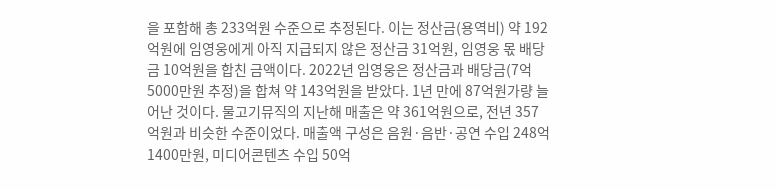을 포함해 총 233억원 수준으로 추정된다. 이는 정산금(용역비) 약 192억원에 임영웅에게 아직 지급되지 않은 정산금 31억원, 임영웅 몫 배당금 10억원을 합친 금액이다. 2022년 임영웅은 정산금과 배당금(7억 5000만원 추정)을 합쳐 약 143억원을 받았다. 1년 만에 87억원가량 늘어난 것이다. 물고기뮤직의 지난해 매출은 약 361억원으로, 전년 357억원과 비슷한 수준이었다. 매출액 구성은 음원·음반·공연 수입 248억 1400만원, 미디어콘텐츠 수입 50억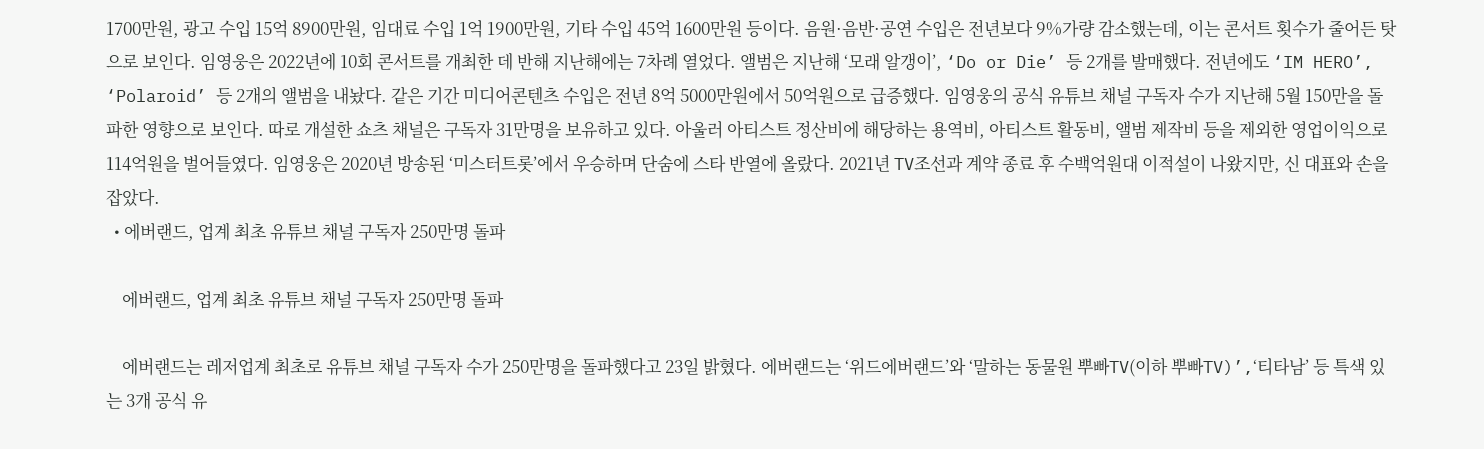1700만원, 광고 수입 15억 8900만원, 임대료 수입 1억 1900만원, 기타 수입 45억 1600만원 등이다. 음원·음반·공연 수입은 전년보다 9%가량 감소했는데, 이는 콘서트 횟수가 줄어든 탓으로 보인다. 임영웅은 2022년에 10회 콘서트를 개최한 데 반해 지난해에는 7차례 열었다. 앨범은 지난해 ‘모래 알갱이’, ‘Do or Die’ 등 2개를 발매했다. 전년에도 ‘IM HERO’, ‘Polaroid’ 등 2개의 앨범을 내놨다. 같은 기간 미디어콘텐츠 수입은 전년 8억 5000만원에서 50억원으로 급증했다. 임영웅의 공식 유튜브 채널 구독자 수가 지난해 5월 150만을 돌파한 영향으로 보인다. 따로 개설한 쇼츠 채널은 구독자 31만명을 보유하고 있다. 아울러 아티스트 정산비에 해당하는 용역비, 아티스트 활동비, 앨범 제작비 등을 제외한 영업이익으로 114억원을 벌어들였다. 임영웅은 2020년 방송된 ‘미스터트롯’에서 우승하며 단숨에 스타 반열에 올랐다. 2021년 TV조선과 계약 종료 후 수백억원대 이적설이 나왔지만, 신 대표와 손을 잡았다.
  • 에버랜드, 업계 최초 유튜브 채널 구독자 250만명 돌파

    에버랜드, 업계 최초 유튜브 채널 구독자 250만명 돌파

    에버랜드는 레저업계 최초로 유튜브 채널 구독자 수가 250만명을 돌파했다고 23일 밝혔다. 에버랜드는 ‘위드에버랜드’와 ‘말하는 동물원 뿌빠TV(이하 뿌빠TV)’,‘티타남’ 등 특색 있는 3개 공식 유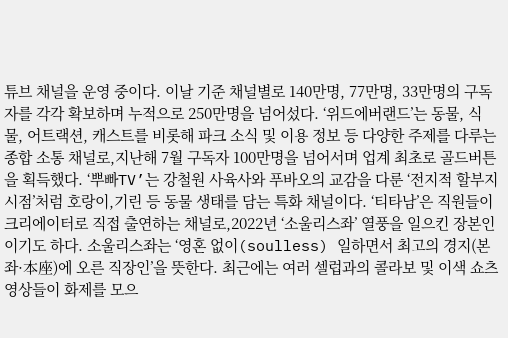튜브 채널을 운영 중이다. 이날 기준 채널별로 140만명, 77만명, 33만명의 구독자를 각각 확보하며 누적으로 250만명을 넘어섰다. ‘위드에버랜드’는 동물, 식물, 어트랙션, 캐스트를 비롯해 파크 소식 및 이용 정보 등 다양한 주제를 다루는 종합 소통 채널로,지난해 7월 구독자 100만명을 넘어서며 업계 최초로 골드버튼을 획득했다. ‘뿌빠TV’는 강철원 사육사와 푸바오의 교감을 다룬 ‘전지적 할부지 시점’처럼 호랑이,기린 등 동물 생태를 담는 특화 채널이다. ‘티타남’은 직원들이 크리에이터로 직접 출연하는 채널로,2022년 ‘소울리스좌’ 열풍을 일으킨 장본인이기도 하다. 소울리스좌는 ‘영혼 없이(soulless) 일하면서 최고의 경지(본좌·本座)에 오른 직장인’을 뜻한다. 최근에는 여러 셀럽과의 콜라보 및 이색 쇼츠 영상들이 화제를 모으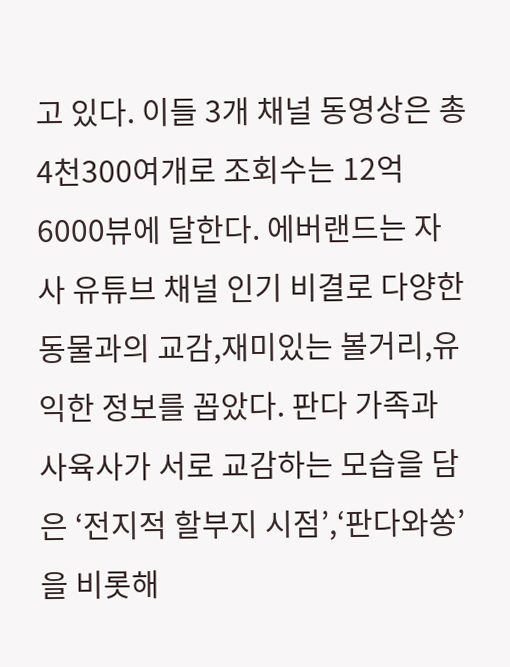고 있다. 이들 3개 채널 동영상은 총 4천300여개로 조회수는 12억6000뷰에 달한다. 에버랜드는 자사 유튜브 채널 인기 비결로 다양한 동물과의 교감,재미있는 볼거리,유익한 정보를 꼽았다. 판다 가족과 사육사가 서로 교감하는 모습을 담은 ‘전지적 할부지 시점’,‘판다와쏭’을 비롯해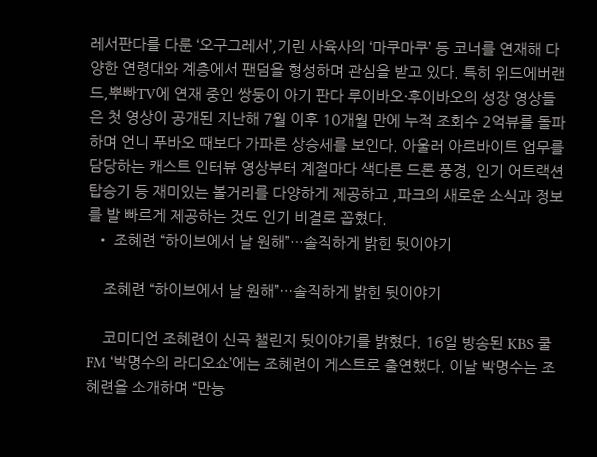레서판다를 다룬 ‘오구그레서’,기린 사육사의 ‘마쿠마쿠’ 등 코너를 연재해 다양한 연령대와 계층에서 팬덤을 형성하며 관심을 받고 있다. 특히 위드에버랜드,뿌빠TV에 연재 중인 쌍둥이 아기 판다 루이바오·후이바오의 성장 영상들은 첫 영상이 공개된 지난해 7월 이후 10개월 만에 누적 조회수 2억뷰를 돌파하며 언니 푸바오 때보다 가파른 상승세를 보인다. 아울러 아르바이트 업무를 담당하는 캐스트 인터뷰 영상부터 계절마다 색다른 드론 풍경, 인기 어트랙션 탑승기 등 재미있는 볼거리를 다양하게 제공하고 ,파크의 새로운 소식과 정보를 발 빠르게 제공하는 것도 인기 비결로 꼽혔다.
  • 조혜련 “하이브에서 날 원해”…솔직하게 밝힌 뒷이야기

    조혜련 “하이브에서 날 원해”…솔직하게 밝힌 뒷이야기

    코미디언 조혜련이 신곡 챌린지 뒷이야기를 밝혔다. 16일 방송된 KBS 쿨FM ‘박명수의 라디오쇼’에는 조혜련이 게스트로 출연했다. 이날 박명수는 조혜련을 소개하며 “만능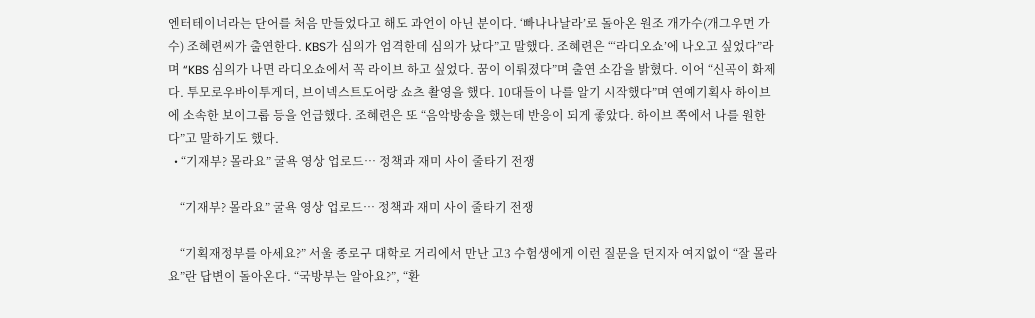엔터테이너라는 단어를 처음 만들었다고 해도 과언이 아닌 분이다. ‘빠나나날라’로 돌아온 원조 개가수(개그우먼 가수) 조혜련씨가 출연한다. KBS가 심의가 엄격한데 심의가 났다”고 말했다. 조혜련은 “‘라디오쇼’에 나오고 싶었다”라며 “KBS 심의가 나면 라디오쇼에서 꼭 라이브 하고 싶었다. 꿈이 이뤄졌다”며 출연 소감을 밝혔다. 이어 “신곡이 화제다. 투모로우바이투게더, 브이넥스트도어랑 쇼츠 촬영을 했다. 10대들이 나를 알기 시작했다”며 연예기획사 하이브에 소속한 보이그룹 등을 언급했다. 조혜련은 또 “음악방송을 했는데 반응이 되게 좋았다. 하이브 쪽에서 나를 원한다”고 말하기도 했다.
  • “기재부? 몰라요” 굴욕 영상 업로드… 정책과 재미 사이 줄타기 전쟁

    “기재부? 몰라요” 굴욕 영상 업로드… 정책과 재미 사이 줄타기 전쟁

    “기획재정부를 아세요?” 서울 종로구 대학로 거리에서 만난 고3 수험생에게 이런 질문을 던지자 여지없이 “잘 몰라요”란 답변이 돌아온다. “국방부는 알아요?”, “환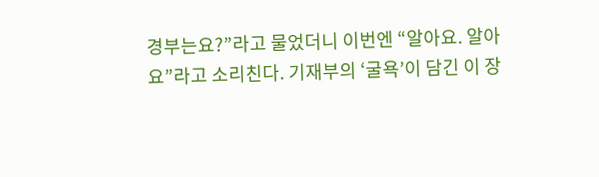경부는요?”라고 물었더니 이번엔 “알아요. 알아요”라고 소리친다. 기재부의 ‘굴욕’이 담긴 이 장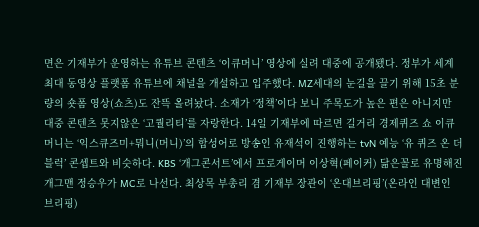면은 기재부가 운영하는 유튜브 콘텐츠 ‘이큐머니’ 영상에 실려 대중에 공개됐다. 정부가 세계 최대 동영상 플랫폼 유튜브에 채널을 개설하고 입주했다. MZ세대의 눈길을 끌기 위해 15초 분량의 숏폼 영상(쇼츠)도 잔뜩 올려놨다. 소재가 ‘정책’이다 보니 주목도가 높은 편은 아니지만 대중 콘텐츠 못지않은 ‘고퀄리티’를 자랑한다. 14일 기재부에 따르면 길거리 경제퀴즈 쇼 이큐머니는 ‘익스큐즈미+뭐니(머니)’의 합성어로 방송인 유재석이 진행하는 tvN 예능 ‘유 퀴즈 온 더 블럭’ 콘셉트와 비슷하다. KBS ‘개그콘서트’에서 프로게이머 이상혁(페이커) 닮은꼴로 유명해진 개그맨 정승우가 MC로 나선다. 최상목 부총리 겸 기재부 장관이 ‘온대브리핑’(온라인 대변인 브리핑)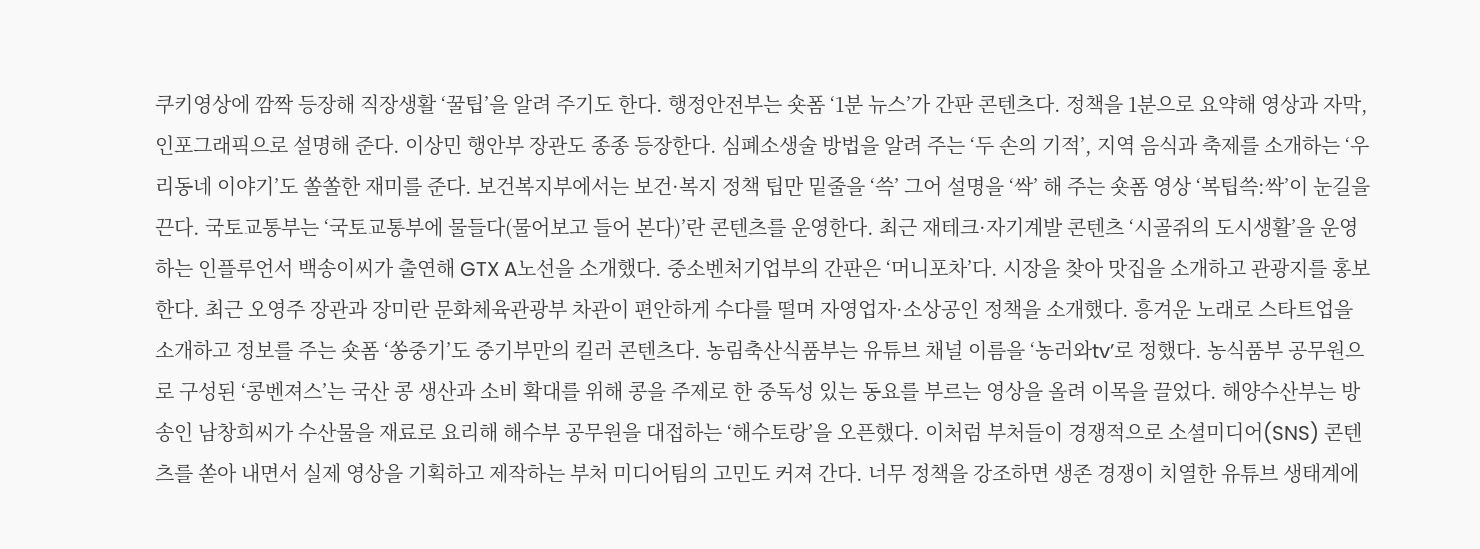쿠키영상에 깜짝 등장해 직장생활 ‘꿀팁’을 알려 주기도 한다. 행정안전부는 숏폼 ‘1분 뉴스’가 간판 콘텐츠다. 정책을 1분으로 요약해 영상과 자막, 인포그래픽으로 설명해 준다. 이상민 행안부 장관도 종종 등장한다. 심폐소생술 방법을 알려 주는 ‘두 손의 기적’, 지역 음식과 축제를 소개하는 ‘우리동네 이야기’도 쏠쏠한 재미를 준다. 보건복지부에서는 보건·복지 정책 팁만 밑줄을 ‘쓱’ 그어 설명을 ‘싹’ 해 주는 숏폼 영상 ‘복팁쓱:싹’이 눈길을 끈다. 국토교통부는 ‘국토교통부에 물들다(물어보고 들어 본다)’란 콘텐츠를 운영한다. 최근 재테크·자기계발 콘텐츠 ‘시골쥐의 도시생활’을 운영하는 인플루언서 백송이씨가 출연해 GTX A노선을 소개했다. 중소벤처기업부의 간판은 ‘머니포차’다. 시장을 찾아 맛집을 소개하고 관광지를 홍보한다. 최근 오영주 장관과 장미란 문화체육관광부 차관이 편안하게 수다를 떨며 자영업자·소상공인 정책을 소개했다. 흥겨운 노래로 스타트업을 소개하고 정보를 주는 숏폼 ‘쏭중기’도 중기부만의 킬러 콘텐츠다. 농림축산식품부는 유튜브 채널 이름을 ‘농러와tv’로 정했다. 농식품부 공무원으로 구성된 ‘콩벤져스’는 국산 콩 생산과 소비 확대를 위해 콩을 주제로 한 중독성 있는 동요를 부르는 영상을 올려 이목을 끌었다. 해양수산부는 방송인 남창희씨가 수산물을 재료로 요리해 해수부 공무원을 대접하는 ‘해수토랑’을 오픈했다. 이처럼 부처들이 경쟁적으로 소셜미디어(SNS) 콘텐츠를 쏟아 내면서 실제 영상을 기획하고 제작하는 부처 미디어팀의 고민도 커져 간다. 너무 정책을 강조하면 생존 경쟁이 치열한 유튜브 생태계에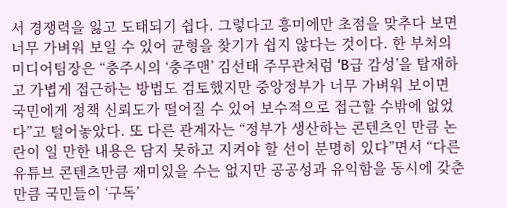서 경쟁력을 잃고 도태되기 쉽다. 그렇다고 흥미에만 초점을 맞추다 보면 너무 가벼워 보일 수 있어 균형을 찾기가 쉽지 않다는 것이다. 한 부처의 미디어팀장은 “충주시의 ‘충주맨’ 김선태 주무관처럼 ‘B급 감성’을 탑재하고 가볍게 접근하는 방법도 검토했지만 중앙정부가 너무 가벼워 보이면 국민에게 정책 신뢰도가 떨어질 수 있어 보수적으로 접근할 수밖에 없었다”고 털어놓았다. 또 다른 관계자는 “정부가 생산하는 콘텐츠인 만큼 논란이 일 만한 내용은 담지 못하고 지켜야 할 선이 분명히 있다”면서 “다른 유튜브 콘텐츠만큼 재미있을 수는 없지만 공공성과 유익함을 동시에 갖춘 만큼 국민들이 ‘구독’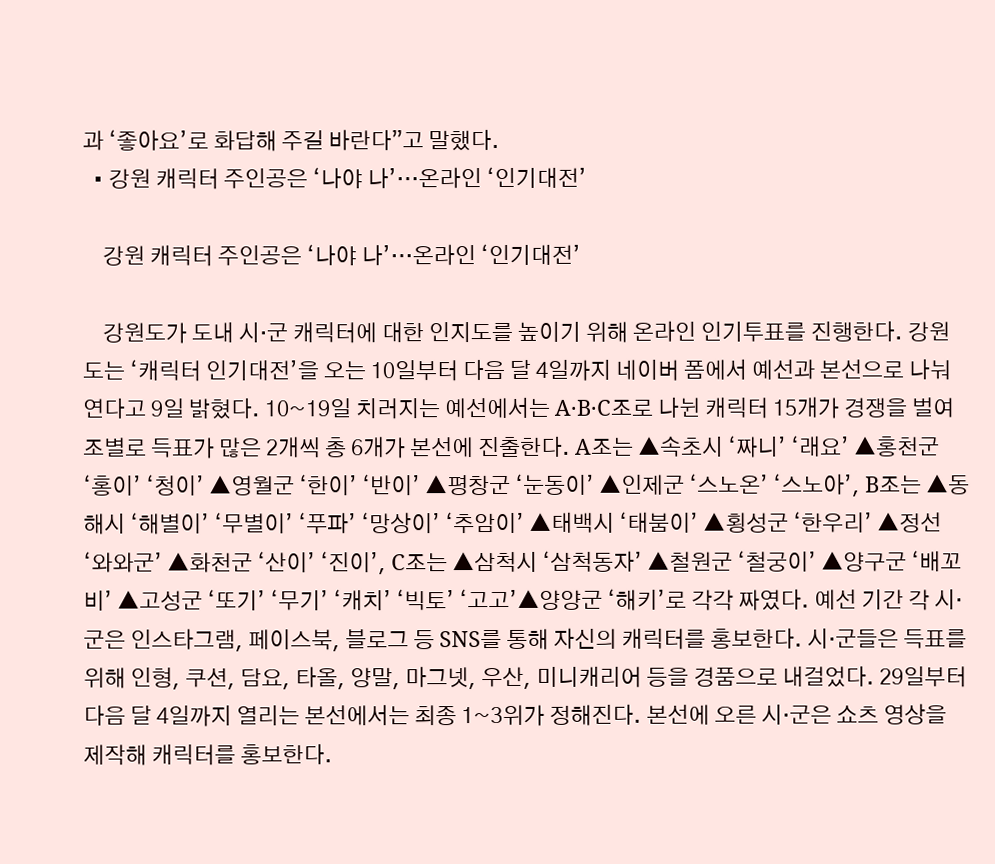과 ‘좋아요’로 화답해 주길 바란다”고 말했다.
  • 강원 캐릭터 주인공은 ‘나야 나’…온라인 ‘인기대전’

    강원 캐릭터 주인공은 ‘나야 나’…온라인 ‘인기대전’

    강원도가 도내 시·군 캐릭터에 대한 인지도를 높이기 위해 온라인 인기투표를 진행한다. 강원도는 ‘캐릭터 인기대전’을 오는 10일부터 다음 달 4일까지 네이버 폼에서 예선과 본선으로 나눠 연다고 9일 밝혔다. 10~19일 치러지는 예선에서는 A·B·C조로 나뉜 캐릭터 15개가 경쟁을 벌여 조별로 득표가 많은 2개씩 총 6개가 본선에 진출한다. A조는 ▲속초시 ‘짜니’ ‘래요’ ▲홍천군 ‘홍이’ ‘청이’ ▲영월군 ‘한이’ ‘반이’ ▲평창군 ‘눈동이’ ▲인제군 ‘스노온’ ‘스노아’, B조는 ▲동해시 ‘해별이’ ‘무별이’ ‘푸파’ ‘망상이’ ‘추암이’ ▲태백시 ‘태붐이’ ▲횡성군 ‘한우리’ ▲정선 ‘와와군’ ▲화천군 ‘산이’ ‘진이’, C조는 ▲삼척시 ‘삼척동자’ ▲철원군 ‘철궁이’ ▲양구군 ‘배꼬비’ ▲고성군 ‘또기’ ‘무기’ ‘캐치’ ‘빅토’ ‘고고’▲양양군 ‘해키’로 각각 짜였다. 예선 기간 각 시·군은 인스타그램, 페이스북, 블로그 등 SNS를 통해 자신의 캐릭터를 홍보한다. 시·군들은 득표를 위해 인형, 쿠션, 담요, 타올, 양말, 마그넷, 우산, 미니캐리어 등을 경품으로 내걸었다. 29일부터 다음 달 4일까지 열리는 본선에서는 최종 1~3위가 정해진다. 본선에 오른 시·군은 쇼츠 영상을 제작해 캐릭터를 홍보한다.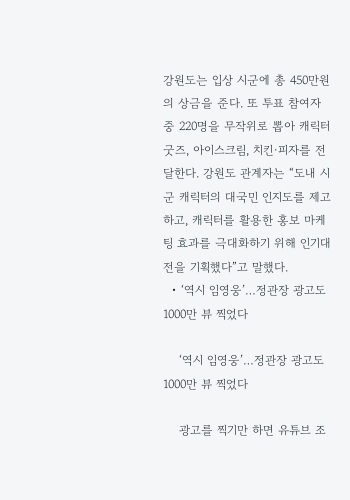강원도는 입상 시군에 총 450만원의 상금을 준다. 또 투표 참여자 중 220명을 무작위로 뽑아 캐릭터 굿즈, 아이스크림, 치킨·피자를 전달한다. 강원도 관계자는 “도내 시군 캐릭터의 대국민 인지도를 제고하고, 캐릭터를 활용한 홍보 마케팅 효과를 극대화하기 위해 인기대전을 기획했다”고 말했다.
  • ‘역시 임영웅’…정관장 광고도 1000만 뷰 찍었다

    ‘역시 임영웅’…정관장 광고도 1000만 뷰 찍었다

    광고를 찍기만 하면 유튜브 조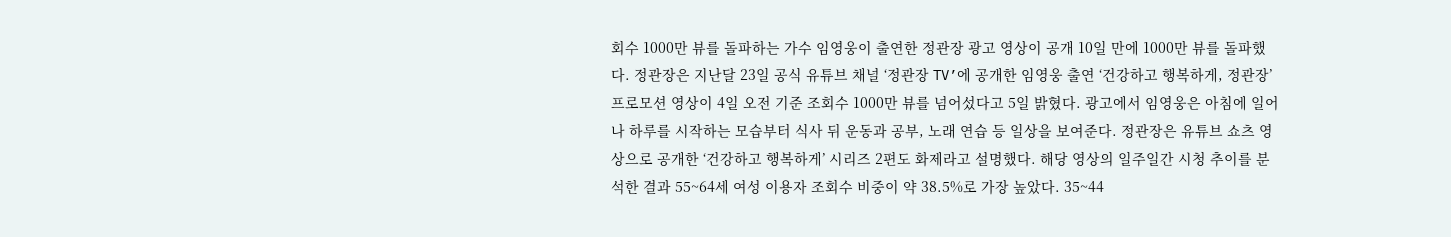회수 1000만 뷰를 돌파하는 가수 임영웅이 출연한 정관장 광고 영상이 공개 10일 만에 1000만 뷰를 돌파했다. 정관장은 지난달 23일 공식 유튜브 채널 ‘정관장 TV’에 공개한 임영웅 출연 ‘건강하고 행복하게, 정관장’ 프로모션 영상이 4일 오전 기준 조회수 1000만 뷰를 넘어섰다고 5일 밝혔다. 광고에서 임영웅은 아침에 일어나 하루를 시작하는 모습부터 식사 뒤 운동과 공부, 노래 연습 등 일상을 보여준다. 정관장은 유튜브 쇼츠 영상으로 공개한 ‘건강하고 행복하게’ 시리즈 2편도 화제라고 설명했다. 해당 영상의 일주일간 시청 추이를 분석한 결과 55~64세 여성 이용자 조회수 비중이 약 38.5%로 가장 높았다. 35~44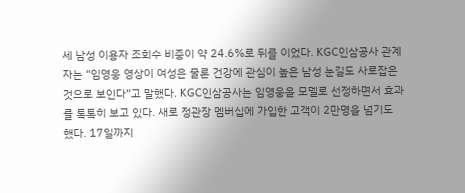세 남성 이용자 조회수 비중이 약 24.6%로 뒤를 이었다. KGC인삼공사 관계자는 “임영웅 영상이 여성은 물론 건강에 관심이 높은 남성 눈길도 사로잡은 것으로 보인다”고 말했다. KGC인삼공사는 임영웅을 모델로 선정하면서 효과를 톡톡히 보고 있다. 새로 정관장 멤버십에 가입한 고객이 2만명을 넘기도 했다. 17일까지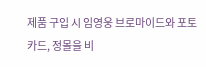제품 구입 시 임영웅 브로마이드와 포토카드, 정몰을 비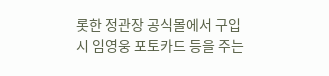롯한 정관장 공식몰에서 구입 시 임영웅 포토카드 등을 주는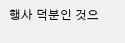행사 덕분인 것으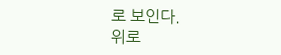로 보인다.
위로